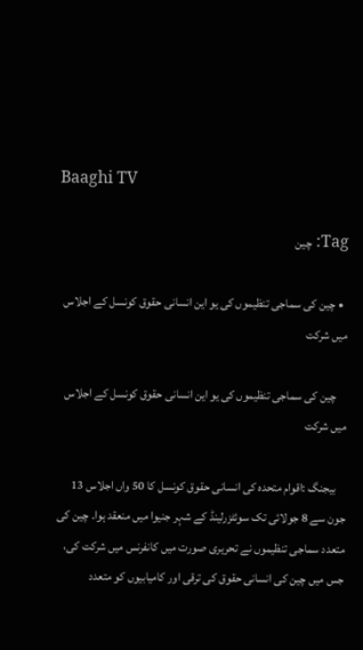Baaghi TV

Tag: چین

  • چین کی سماجی تنظیموں کی یو این انسانی حقوق کونسل کے اجلاس میں شرکت

    چین کی سماجی تنظیموں کی یو این انسانی حقوق کونسل کے اجلاس میں شرکت

    بیجنگ :اقوام متحدہ کی انسانی حقوق کونسل کا 50 واں اجلاس 13 جون سے 8 جولائی تک سوئٹزرلینڈ کے شہر جنیوا میں منعقد ہوا۔ چین کی متعدد سماجی تنظیموں نے تحریری صورت میں کانفرنس میں شرکت کی، جس میں چین کی انسانی حقوق کی ترقی اور کامیابیوں کو متعدد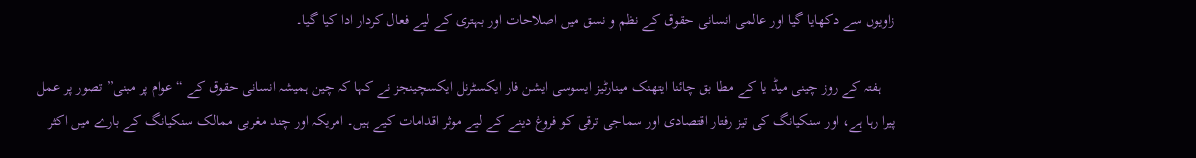زاویوں سے دکھایا گیا اور عالمی انسانی حقوق کے نظم و نسق میں اصلاحات اور بہتری کے لیے فعال کردار ادا کیا گیا۔

    ہفتہ کے روز چینی میڈ یا کے مطا بق چائنا ایتھنک مینارٹیز ایسوسی ایشن فار ایکسٹرنل ایکسچینجز نے کہا کہ چین ہمیشہ انسانی حقوق کے “عوام پر مبنی” تصور پر عمل پیرا رہا ہے، اور سنکیانگ کی تیز رفتار اقتصادی اور سماجی ترقی کو فروغ دینے کے لیے موثر اقدامات کیے ہیں۔ امریکہ اور چند مغربی ممالک سنکیانگ کے بارے میں اکثر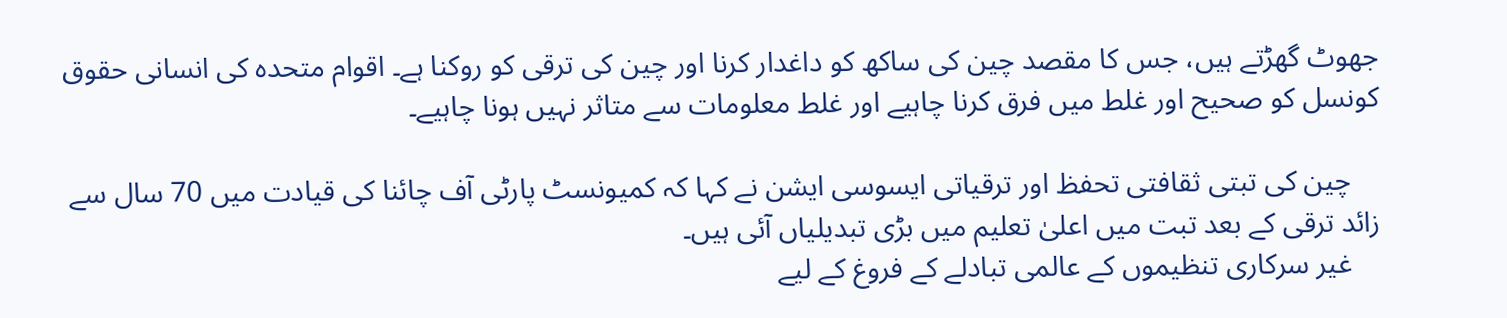جھوٹ گھڑتے ہیں، جس کا مقصد چین کی ساکھ کو داغدار کرنا اور چین کی ترقی کو روکنا ہے۔ اقوام متحدہ کی انسانی حقوق کونسل کو صحیح اور غلط میں فرق کرنا چاہیے اور غلط معلومات سے متاثر نہیں ہونا چاہیے۔

    چین کی تبتی ثقافتی تحفظ اور ترقیاتی ایسوسی ایشن نے کہا کہ کمیونسٹ پارٹی آف چائنا کی قیادت میں 70 سال سے زائد ترقی کے بعد تبت میں اعلیٰ تعلیم میں بڑی تبدیلیاں آئی ہیں۔
    غیر سرکاری تنظیموں کے عالمی تبادلے کے فروغ کے لیے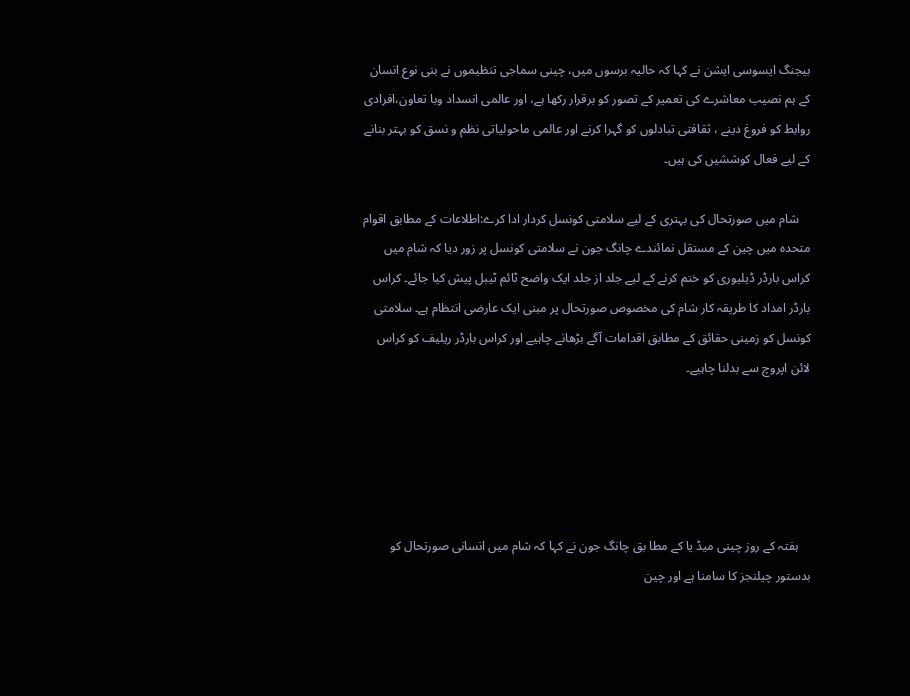بیجنگ ایسوسی ایشن نے کہا کہ حالیہ برسوں میں، چینی سماجی تنظیموں نے بنی نوع انسان کے ہم نصیب معاشرے کی تعمیر کے تصور کو برقرار رکھا ہے، اور عالمی انسداد وبا تعاون،افرادی روابط کو فروغ دینے ، ثقافتی تبادلوں کو گہرا کرنے اور عالمی ماحولیاتی نظم و نسق کو بہتر بنانے کے لیے فعال کوششیں کی ہیں۔

    شام میں صورتحال کی بہتری کے لیے سلامتی کونسل کردار ادا کرے:اطلاعات کے مطابق اقوام متحدہ میں چین کے مستقل نمائندے چانگ جون نے سلامتی کونسل پر زور دیا کہ شام میں کراس بارڈر ڈیلیوری کو ختم کرنے کے لیے جلد از جلد ایک واضح ٹائم ٹیبل پیش کیا جائے۔ کراس بارڈر امداد کا طریقہ کار شام کی مخصوص صورتحال پر مبنی ایک عارضی انتظام ہے۔ سلامتی کونسل کو زمینی حقائق کے مطابق اقدامات آگے بڑھانے چاہیے اور کراس بارڈر ریلیف کو کراس لائن اپروچ سے بدلنا چاہیے۔





    ہفتہ کے روز چینی میڈ یا کے مطا بق چانگ جون نے کہا کہ شام میں انسانی صورتحال کو بدستور چیلنجز کا سامنا ہے اور چین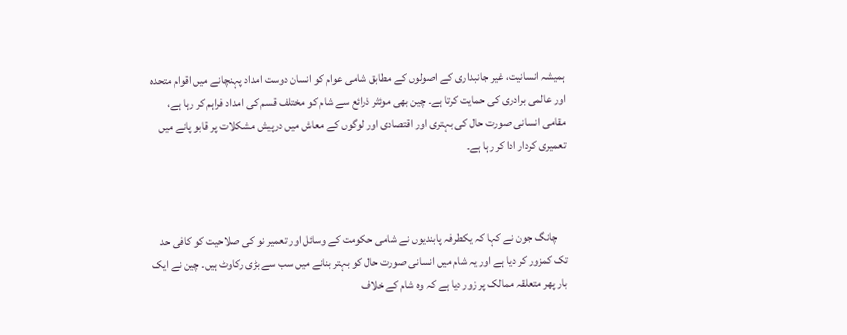ہمیشہ انسانیت، غیر جانبداری کے اصولوں کے مطابق شامی عوام کو انسان دوست امداد پہنچانے میں اقوام متحدہ اور عالمی برادری کی حمایت کرتا ہے۔ چین بھی موئثر ذرائع سے شام کو مختلف قسم کی امداد فراہم کر رہا ہے، مقامی انسانی صورت حال کی بہتری اور اقتصادی اور لوگوں کے معاش میں درپیش مشکلات پر قابو پانے میں تعمیری کردار ادا کر رہا ہے۔



    چانگ جون نے کہا کہ یکطرفہ پابندیوں نے شامی حکومت کے وسائل اور تعمیر نو کی صلاحیت کو کافی حد تک کمزور کر دیا ہے اور یہ شام میں انسانی صورت حال کو بہتر بنانے میں سب سے بڑی رکاوٹ ہیں۔ چین نے ایک بار پھر متعلقہ ممالک پر زور دیا ہے کہ وہ شام کے خلاف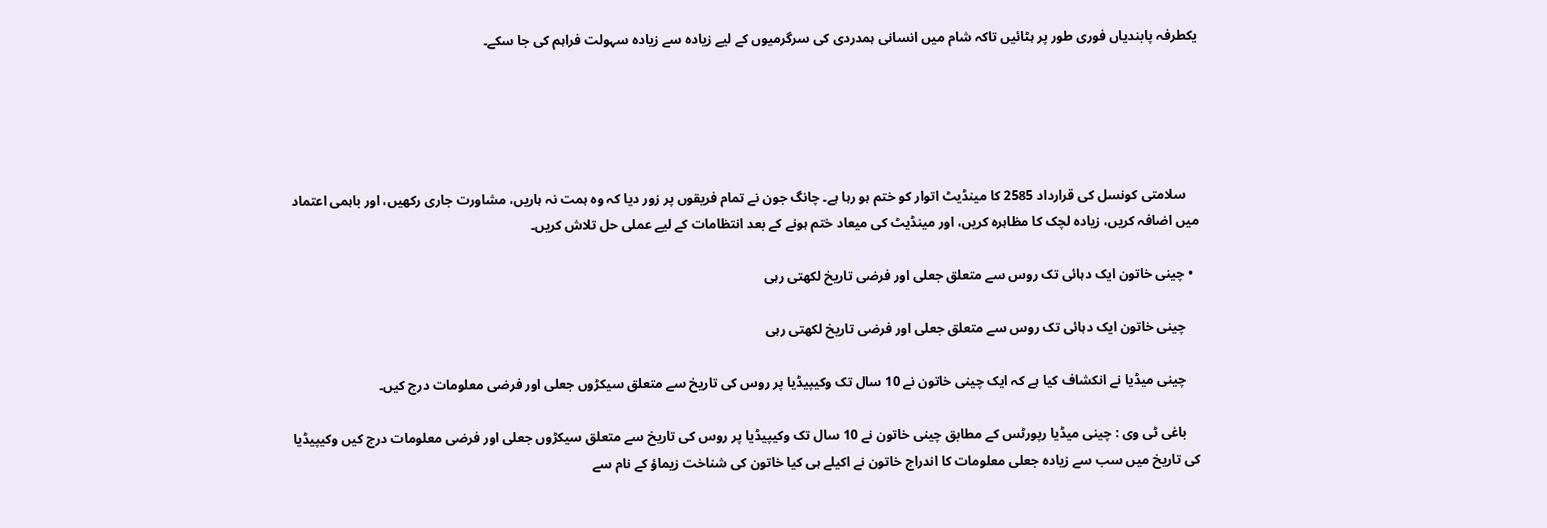یکطرفہ پابندیاں فوری طور پر ہٹائیں تاکہ شام میں انسانی ہمدردی کی سرگرمیوں کے لیے زیادہ سے زیادہ سہولت فراہم کی جا سکے۔





    سلامتی کونسل کی قرارداد 2585 کا مینڈیٹ اتوار کو ختم ہو رہا ہے۔ چانگ جون نے تمام فریقوں پر زور دیا کہ وہ ہمت نہ ہاریں، مشاورت جاری رکھیں، اور باہمی اعتماد میں اضافہ کریں، زیادہ لچک کا مظاہرہ کریں، اور مینڈیٹ کی میعاد ختم ہونے کے بعد انتظامات کے لیے عملی حل تلاش کریں۔

  • چینی خاتون ایک دہائی تک روس سے متعلق جعلی اور فرضی تاریخ لکھتی رہی

    چینی خاتون ایک دہائی تک روس سے متعلق جعلی اور فرضی تاریخ لکھتی رہی

    چینی میڈیا نے انکشاف کیا ہے کہ ایک چینی خاتون نے 10 سال تک وکیپیڈیا پر روس کی تاریخ سے متعلق سیکڑوں جعلی اور فرضی معلومات درج کیں۔

    باغی ٹی وی : چینی میڈیا رپورٹس کے مطابق چینی خاتون نے 10 سال تک وکیپیڈیا پر روس کی تاریخ سے متعلق سیکڑوں جعلی اور فرضی معلومات درج کیں وکیپیڈیا کی تاریخ میں سب سے زیادہ جعلی معلومات کا اندراج خاتون نے اکیلے ہی کیا خاتون کی شناخت زیماؤ کے نام سے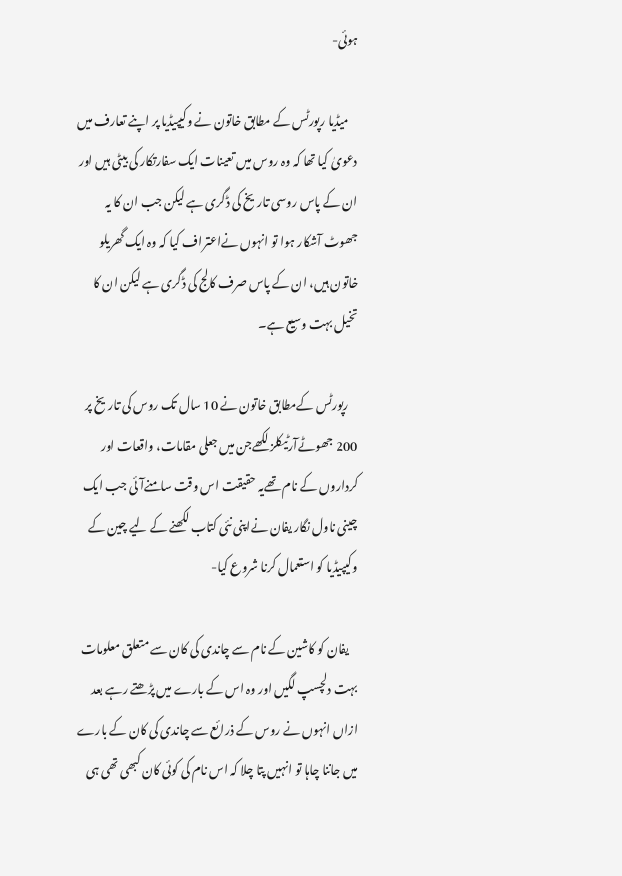ہوئی-

    میڈیا رپورٹس کے مطابق خاتون نے وکیپیڈیا پر اپنے تعارف میں دعویٰ کیا تھا کہ وہ روس میں تعینات ایک سفارتکار کی بیٹی ہیں اور ان کے پاس روسی تاریخ کی ڈگری ہے لیکن جب ان کا یہ جھوٹ آشکار ہوا تو انہوں نےاعتراف کیا کہ وہ ایک گھریلو خاتون ہیں، ان کے پاس صرف کالج کی ڈگری ہے لیکن ان کا تخیل بہت وسیع ہے۔

    رپورٹس کےمطابق خاتون نے 10 سال تک روس کی تاریخ پر 200 جھوٹےآرٹیکلز لکھےجن میں جعلی مقامات، واقعات اور کرداروں کے نام تھےیہ حقیقت اس وقت سامنےآئی جب ایک چینی ناول نگار یفان نےاپنی نئی کتاب لکھنے کے لیے چین کے وکیپیڈیا کو استعمال کرنا شروع کیا-

    یفان کو کاشین کے نام سے چاندی کی کان سے متعلق معلومات بہت دلچسپ لگیں اور وہ اس کے بارے میں پڑھتے رہے بعد ازاں انہوں نے روس کے ذرائع سے چاندی کی کان کے بارے میں جاننا چاہا تو انہیں پتا چلا کہ اس نام کی کوئی کان کبھی تھی ہی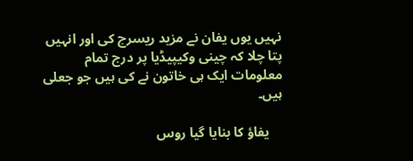نہیں یوں یفان نے مزید ریسرچ کی اور انہیں پتا چلا کہ چینی وکیپیڈیا پر درج تمام معلومات ایک ہی خاتون نے کی ہیں جو جعلی ہیں۔

    یفاؤ کا بنایا گیا روس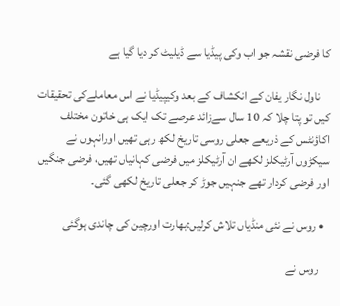کا فرضی نقشہ جو اب وکی پیڈیا سے ڈیلیٹ کر دیا گیا ہے

    ناول نگار یفان کے انکشاف کے بعد وکیپیڈیا نے اس معاملےکی تحقیقات کیں تو پتا چلا کہ 10 سال سےزائد عرصے تک ایک ہی خاتون مختلف اکاؤنٹس کے ذریعے جعلی روسی تاریخ لکھ رہی تھیں اورانہوں نے سیکڑوں آرٹیکلز لکھے ان آرٹیکلز میں فرضی کہانیاں تھیں، فرضی جنگیں اور فرضی کردار تھے جنہیں جوڑ کر جعلی تاریخ لکھی گئی۔

  • روس نے نئی منڈیاں تلاش کرلیں:بھارت اورچین کی چاندی ہوگئی

    روس نے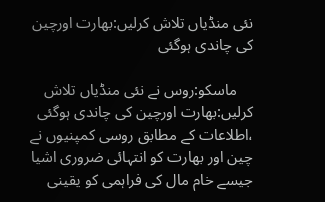نئی منڈیاں تلاش کرلیں:بھارت اورچین کی چاندی ہوگئی

    ماسکو:روس نے نئی منڈیاں تلاش کرلیں:بھارت اورچین کی چاندی ہوگئی ،اطلاعات کے مطابق روسی کمپنیوں نے چین اور بھارت کو انتہائی ضروری اشیا جیسے خام مال کی فراہمی کو یقینی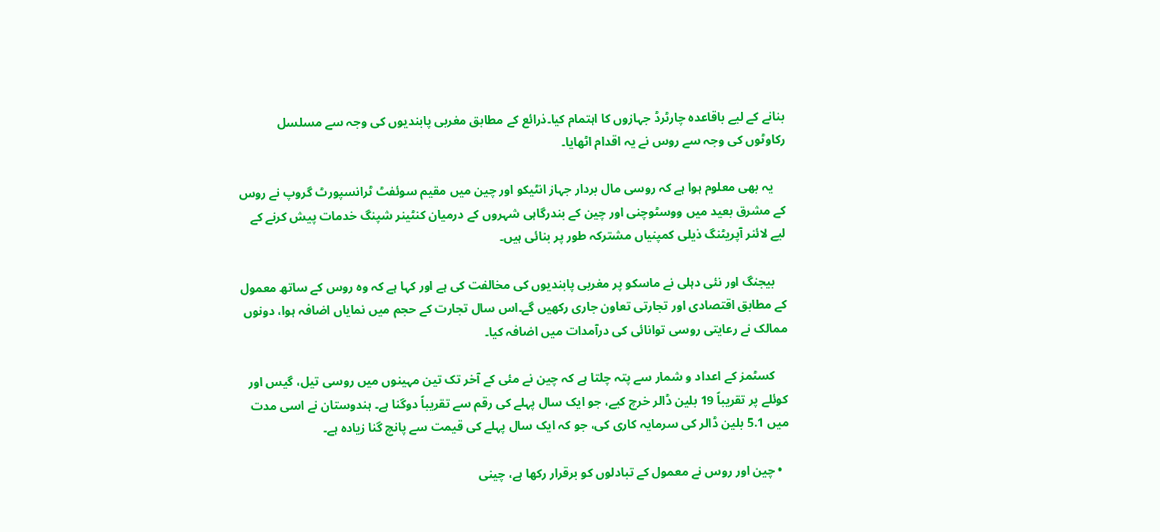بنانے کے لیے باقاعدہ چارٹرڈ جہازوں کا اہتمام کیا۔ذرائع کے مطابق مغربی پابندیوں کی وجہ سے مسلسل رکاوٹوں کی وجہ سے روس نے یہ اقدام اٹھایا۔

    یہ بھی معلوم ہوا ہے کہ روسی مال بردار جہاز انٹیکو اور چین میں مقیم سوئفٹ ٹرانسپورٹ گروپ نے روس کے مشرق بعید میں ووسٹوچنی اور چین کے بندرگاہی شہروں کے درمیان کنٹینر شپنگ خدمات پیش کرنے کے لیے لائنر آپریٹنگ ذیلی کمپنیاں مشترکہ طور پر بنائی ہیں۔

    بیجنگ اور نئی دہلی نے ماسکو پر مغربی پابندیوں کی مخالفت کی ہے اور کہا ہے کہ وہ روس کے ساتھ معمول کے مطابق اقتصادی اور تجارتی تعاون جاری رکھیں گے۔اس سال تجارت کے حجم میں نمایاں اضافہ ہوا، دونوں ممالک نے رعایتی روسی توانائی کی درآمدات میں اضافہ کیا۔

    کسٹمز کے اعداد و شمار سے پتہ چلتا ہے کہ چین نے مئی کے آخر تک تین مہینوں میں روسی تیل، گیس اور کوئلے پر تقریباً 19 بلین ڈالر خرچ کیے، جو ایک سال پہلے کی رقم سے تقریباً دوگنا ہے۔ ہندوستان نے اسی مدت میں 5.1 بلین ڈالر کی سرمایہ کاری کی، جو کہ ایک سال پہلے کی قیمت سے پانچ گنا زیادہ ہے۔

  • چین اور روس نے معمول کے تبادلوں کو برقرار رکھا ہے، چینی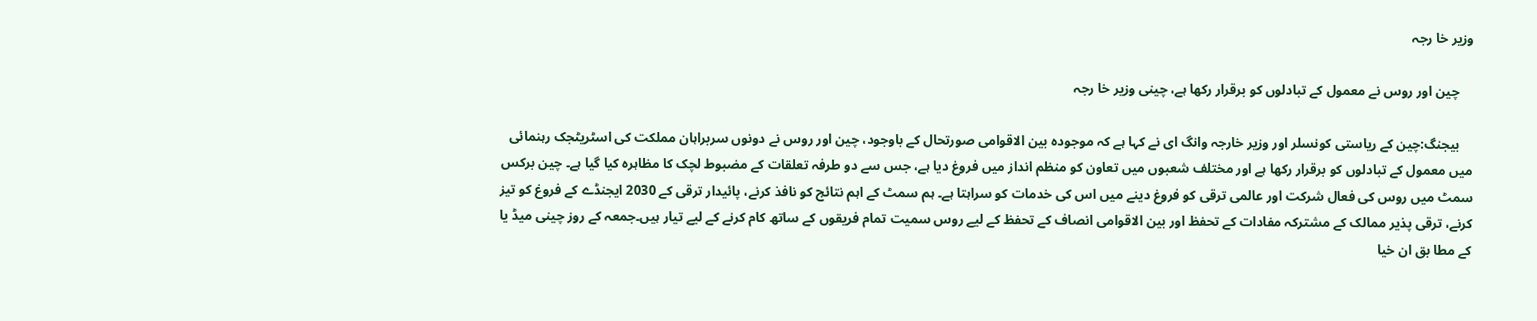وزیر خا رجہ

    چین اور روس نے معمول کے تبادلوں کو برقرار رکھا ہے، چینی وزیر خا رجہ

    بیجنگ:چین کے ریاستی کونسلر اور وزیر خارجہ وانگ ای نے کہا ہے کہ موجودہ بین الاقوامی صورتحال کے باوجود، چین اور روس نے دونوں سربراہان مملکت کی اسٹریٹجک رہنمائی میں معمول کے تبادلوں کو برقرار رکھا ہے اور مختلف شعبوں میں تعاون کو منظم انداز میں فروغ دیا ہے، جس سے دو طرفہ تعلقات کے مضبوط لچک کا مظاہرہ کیا گیا ہے۔ چین برکس سمٹ میں روس کی فعال شرکت اور عالمی ترقی کو فروغ دینے میں اس کی خدمات کو سراہتا ہے۔ ہم سمٹ کے اہم نتائج کو نافذ کرنے، پائیدار ترقی کے 2030 ایجنڈے کے فروغ کو تیز کرنے، ترقی پذیر ممالک کے مشترکہ مفادات کے تحفظ اور بین الاقوامی انصاف کے تحفظ کے لیے روس سمیت تمام فریقوں کے ساتھ کام کرنے کے لیے تیار ہیں۔جمعہ کے روز چینی میڈ یا کے مطا بق ان خیا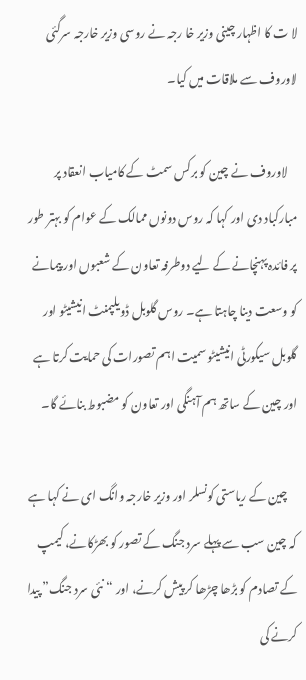لا ت کا اظہار چینی وزیر خا رجہ نے روسی وزیر خارجہ سرگئی لاوروف سے ملاقات میں کیا۔

    لاوروف نے چین کو برکس سمٹ کے کامیاب انعقاد پر مبارکباد دی اور کہا کہ روس دونوں ممالک کے عوام کو بہتر طور پر فائدہ پہنچانے کے لیے دوطرفہ تعاون کے شعبوں اور پیمانے کو وسعت دینا چاہتا ہے۔ روس گلوبل ڈویلپمنٹ انیشیٹو اور گلوبل سیکورٹی انیشیٹو سمیت اہم تصورات کی حمایت کرتا ہے اور چین کے ساتھ ہم آہنگی اور تعاون کو مضبوط بنائے گا۔

    چین کے ریاستی کونسلر اور وزیر خارجہ وانگ ای نے کہا ہے کہ چین سب سے پہلے سرد جنگ کے تصور کو بھڑکانے، کیمپ کے تصادم کو بڑھا چڑھا کر پیش کرنے، اور “نئی سرد جنگ” پیدا کرنے کی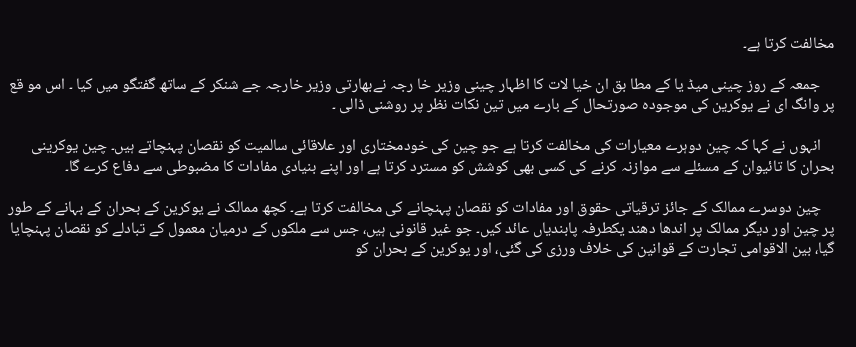مخالفت کرتا ہے۔

    جمعہ کے روز چینی میڈ یا کے مطا بق ان خیا لات کا اظہار چینی وزیر خا رجہ نےبھارتی وزیر خارجہ جے شنکر کے ساتھ گفتگو میں کیا ۔ اس مو قع پر وانگ ای نے یوکرین کی موجودہ صورتحال کے بارے میں تین نکات نظر پر روشنی ڈالی ۔

    انہوں نے کہا کہ چین دوہرے معیارات کی مخالفت کرتا ہے جو چین کی خودمختاری اور علاقائی سالمیت کو نقصان پہنچاتے ہیں۔ چین یوکرینی بحران کا تائیوان کے مسئلے سے موازنہ کرنے کی کسی بھی کوشش کو مسترد کرتا ہے اور اپنے بنیادی مفادات کا مضبوطی سے دفاع کرے گا۔

    چین دوسرے ممالک کے جائز ترقیاتی حقوق اور مفادات کو نقصان پہنچانے کی مخالفت کرتا ہے۔ کچھ ممالک نے یوکرین کے بحران کے بہانے کے طور پر چین اور دیگر ممالک پر اندھا دھند یکطرفہ پابندیاں عائد کیں۔ جو غیر قانونی ہیں، جس سے ملکوں کے درمیان معمول کے تبادلے کو نقصان پہنچایا گیا، بین الاقوامی تجارت کے قوانین کی خلاف ورزی کی گئی، اور یوکرین کے بحران کو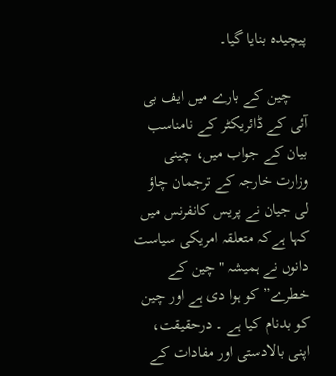پیچیدہ بنایا گیا۔

    چین کے بارے میں ایف بی آئی کے ڈائریکٹر کے نامناسب بیان کے جواب میں، چینی وزارت خارجہ کے ترجمان چاؤ لی جیان نے پریس کانفرنس میں کہا ہےکہ متعلقہ امریکی سیاست دانوں نے ہمیشہ "چین کے خطرے” کو ہوا دی ہے اور چین کو بدنام کیا ہے ۔ درحقیقت، اپنی بالادستی اور مفادات کے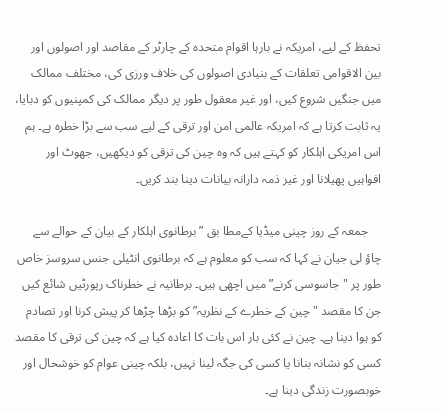تحفظ کے لیے، امریکہ نے بارہا اقوام متحدہ کے چارٹر کے مقاصد اور اصولوں اور بین الاقوامی تعلقات کے بنیادی اصولوں کی خلاف ورزی کی، مختلف ممالک میں جنگیں شروع کیں، اور غیر معقول طور پر دیگر ممالک کی کمپنیوں کو دبایا، یہ ثابت کرتا ہے کہ امریکہ عالمی امن اور ترقی کے لیے سب سے بڑا خطرہ ہے۔ ہم اس امریکی اہلکار کو کہتے ہیں کہ وہ چین کی ترقی کو دیکھیں، جھوٹ اور افواہیں پھیلانا اور غیر ذمہ دارانہ بیانات دینا بند کریں۔

    جمعہ کے روز چینی میڈیا کےمطا بق ”برطانوی اہلکار کے بیان کے حوالے سے چاؤ لی جیان نے کہا کہ سب کو معلوم ہے کہ برطانوی انٹیلی جنس سروسز خاص طور پر "جاسوسی کرنے” میں اچھی ہیں۔ برطانیہ نے خطرناک رپورٹیں شائع کیں جن کا مقصد "چین کے خطرے کے نظریہ” کو بڑھا چڑھا کر پیش کرنا اور تصادم کو ہوا دینا ہے۔ چین نے کئی بار اس بات کا اعادہ کیا ہے کہ چین کی ترقی کا مقصد کسی کو نشانہ بنانا یا کسی کی جگہ لینا نہیں، بلکہ چینی عوام کو خوشحال اور خوبصورت زندگی دینا ہے۔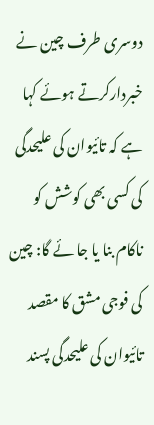دوسری طرف چین نے خبردارکرتے ہوئے کہا ہے کہ تائیوان کی علیحدگی کی کسی بھی کوشش کو ناکام بنا یا جا ئے گا: چین کی فوجی مشق کا مقصد تائیوان کی علیحدگی پسند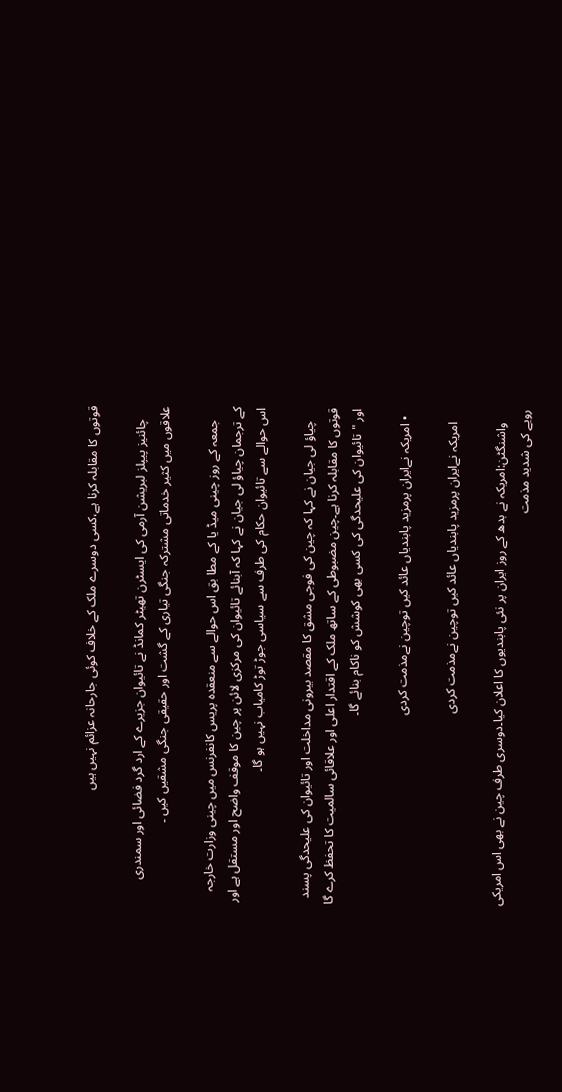قوتوں کا مقابلہ کرنا ہے،کسی دوسرے ملک کے خلاف کوئی جارحانہ عزائم نہیں ہیں

    چائنیز پیپلز لبریشن آرمی کی ایسٹرن تھیٹر کمانڈ نے تائیوان جزیرے کے ارد گرد فضائی اور سمندری علاقوں میں کثیر خدماتی مشترکہ جنگی تیاری کے گشت اور حقیقی جنگی مشقیں کیں ۔

    جمعہ کے روز چینی میڈ یا کے مطا بق اس حوالے سے منعقدہ پریس کانفرنس میں چینی وزارت خارجہ کے ترجمان چیاؤ لی جیان نے کہا کہ آبنائے تائیوان کی مرکزی لائن پر چین کا موقف واضح اور مستقل ہے اور اس حوالے سے تائیوان حکام کی طرف سے سیاسی جوڑ توڑ کامیاب نہیں ہو گا۔

    چیاؤ لی جیان نے کہا کہ چین کی فوجی مشق کا مقصد بیرونی مداخلت اور تائیوان کی علیحدگی پسند قوتوں کا مقابلہ کرنا ہے۔چین مضبوطی کے ساتھ ملک کے اقتدار اعلی اور علاقائی سالمیت کا تحفظ کرے گا اور "تائیوان کی علیحدگی کی کسی بھی کوشش کو ناکام بنائے گا۔

  • امریکہ نےایران پرمزید پابندیاں عائد کیں توچین نےمذمت کردی

    امریکہ نےایران پرمزید پابندیاں عائد کیں توچین نےمذمت کردی

    واشنگٹن:امریکہ نے بدھ کے روز ایران پر نئی پابندیوں کا اعلان کیا۔دوسری طرف چین نے بھی اس امریکی رویے کی شدید مذمت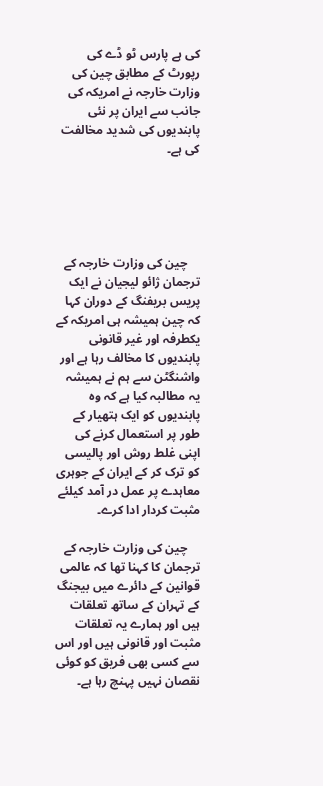کی ہے پارس ٹو ڈے کی رپورٹ کے مطابق چین کی وزارت خارجہ نے امریکہ کی جانب سے ایران پر نئی پابندیوں کی شدید مخالفت کی ہے۔





    چین کی وزارت خارجہ کے ترجمان ژائو لیجیان نے ایک پریس بریفنگ کے دوران کہا کہ چین ہمیشہ ہی امریکہ کے یکطرفہ اور غیر قانونی پابندیوں کا مخالف رہا ہے اور واشنگٹن سے ہم نے ہمیشہ یہ مطالبہ کیا ہے کہ وہ پابندیوں کو ایک ہتھیار کے طور پر استعمال کرنے کی اپنی غلط روش اور پالیسی کو ترک کر کے ایران کے جوہری معاہدے پر عمل در آمد کیلئے مثبت کردار ادا کرے۔

    چین کی وزارت خارجہ کے ترجمان کا کہنا تھا کہ عالمی قوانین کے دائرے میں بیجنگ کے تہران کے ساتھ تعلقات ہیں اور ہمارے یہ تعلقات مثبت اور قانونی ہیں اور اس سے کسی بھی فریق کو کوئی نقصان نہیں پہنچ رہا ہے۔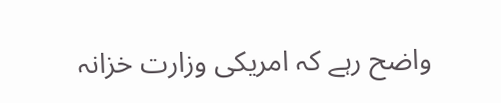واضح رہے کہ امریکی وزارت خزانہ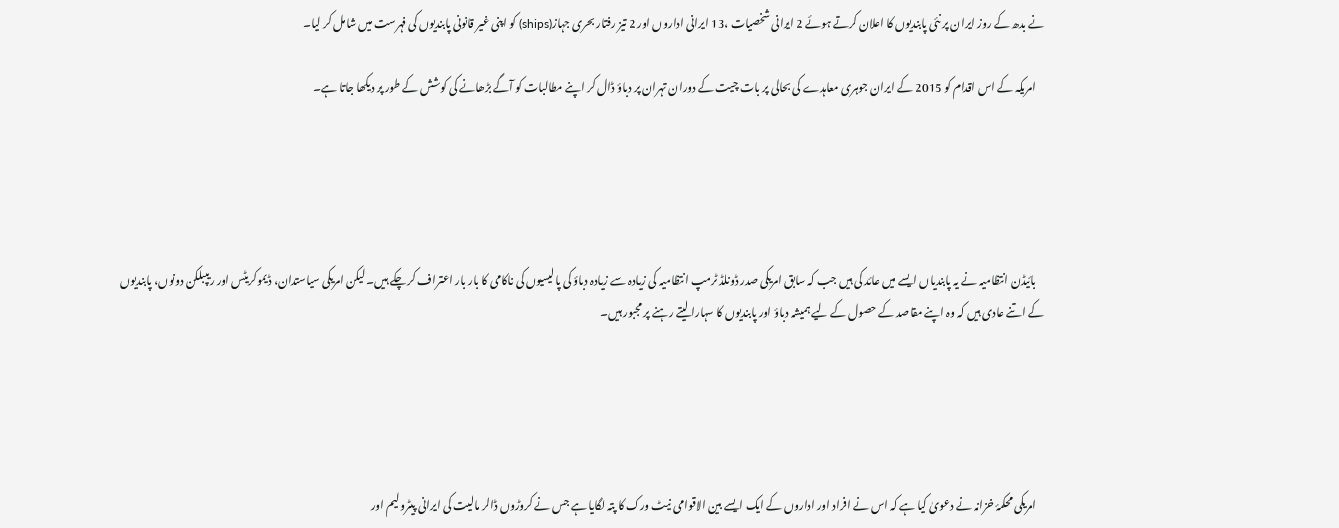نے بدھ کے روز ایران پر نئی پابندیوں کا اعلان کرتے ہوئے 2 ایرانی شخصیات ،13 ایرانی اداروں اور 2 تیز رفتار بحری جہاز(ships) کو اپنی غیر قانونی پابندیوں کی فہرست میں شامل کر لیا۔

    امریکہ کے اس اقدام کو 2015 کے ایران جوہری معاہدے کی بحالی پر بات چیت کے دوران تہران پر دباؤ ڈال کر اپنے مطالبات کو آگے بڑھانے کی کوشش کے طور پر دیکھا جاتا ہے۔





    بائیڈن انتظامیہ نے یہ پابندیاں ایسے میں عائد کی ہیں جب کہ سابق امریکی صدر ڈونلڈ ٹرمپ انتظامیہ کی زیادہ سے زیادہ دباؤ کی پالیسیوں کی ناکامی کا بار بار اعتراف کر چکے ہیں۔ لیکن امریکی سیاستدان، ڈیموکریٹس اور ریپبلکن دونوں، پابندیوں کے اتنے عادی ہیں کہ وہ اپنے مقاصد کے حصول کے لیے ہمیشہ دباؤ اور پابندیوں کا سہارا لیتے رہنے پر مجبور ہیں۔





    امریکی محکمۂ خزانہ نے دعویٰ کیا ہے کہ اس نے افراد اور اداروں کے ایک ایسے بین الاقوامی نیٹ ورک کا پتہ لگایا ہے جس نے کروڑوں ڈالر مالیت کی ایرانی پیٹرولیم اور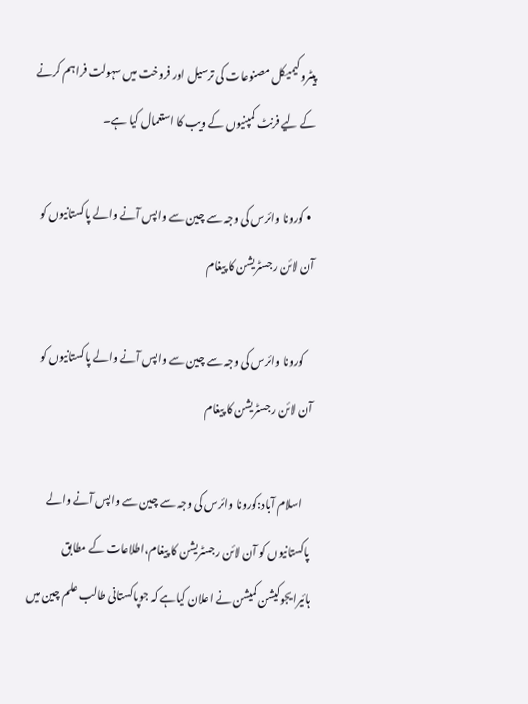پیٹرو کیمیکل مصنوعات کی ترسیل اور فروخت میں سہولت فراہم کرنے کے لیے فرنٹ کمپنیوں کے ویب کا استعمال کیا ہے۔

  • کورونا وائرس کی وجہ سے چین سے واپس آنے والے پاکستانیوں‌ کو آن لائن رجسٹریشن کا پیغام

    کورونا وائرس کی وجہ سے چین سے واپس آنے والے پاکستانیوں‌ کو آن لائن رجسٹریشن کا پیغام

    اسلام آباد:کورونا وائرس کی وجہ سے چین سے واپس آنے والے پاکستانیوں‌ کو آن لائن رجسٹریشن کا پیغام،اطلاعات کے مطابق ہائیرایجوکیشن کمیشن نے اعلان کیاہے کہ جوپاکستانی طالب علم چین میں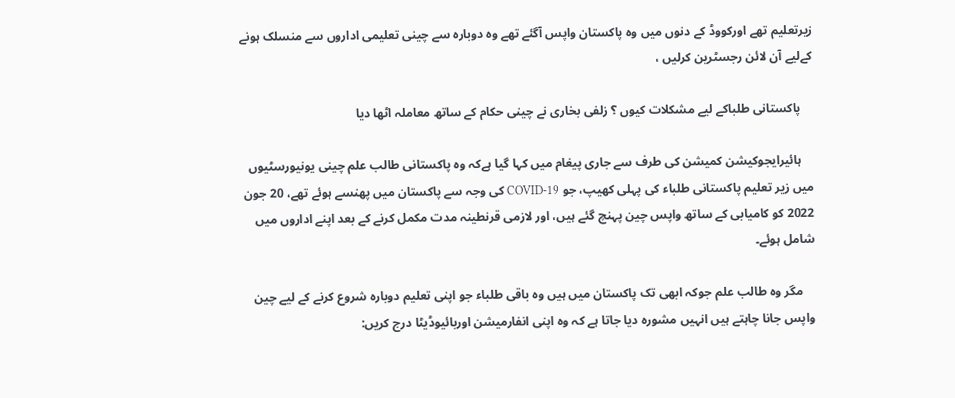زیرتعلیم تھے اورکووڈ کے دنوں میں وہ پاکستان واپس آگئے تھے وہ دوبارہ سے چینی تعلیمی اداروں سے منسلک ہونے کےلیے آن لائن رجسٹرین کرلیں ،

    پاکستانی طلباکے لیے مشکلات کیوں ؟ زلفی بخاری نے چینی حکام کے ساتھ معاملہ اٹھا دیا

    ہائیرایجوکیشن کمیشن کی طرف سے جاری پیغام میں کہا گیا ہےکہ وہ پاکستانی طالب علم چینی یونیورسٹیوں میں زیر تعلیم پاکستانی طلباء کی پہلی کھیپ، جو COVID-19 کی وجہ سے پاکستان میں پھنسے ہوئے تھے، 20 جون 2022 کو کامیابی کے ساتھ واپس چین پہنچ گئے ہیں‌، اور لازمی قرنطینہ مدت مکمل کرنے کے بعد اپنے اداروں میں شامل ہوئے۔

    مگر وہ طالب علم جوکہ ابھی تک پاکستان میں‌ ہیں‌ وہ باقی طلباء جو اپنی تعلیم دوبارہ شروع کرنے کے لیے چین واپس جانا چاہتے ہیں انہیں مشورہ دیا جاتا ہے کہ وہ اپنی انفارمیشن اوربائیوڈیٹا درج کریں: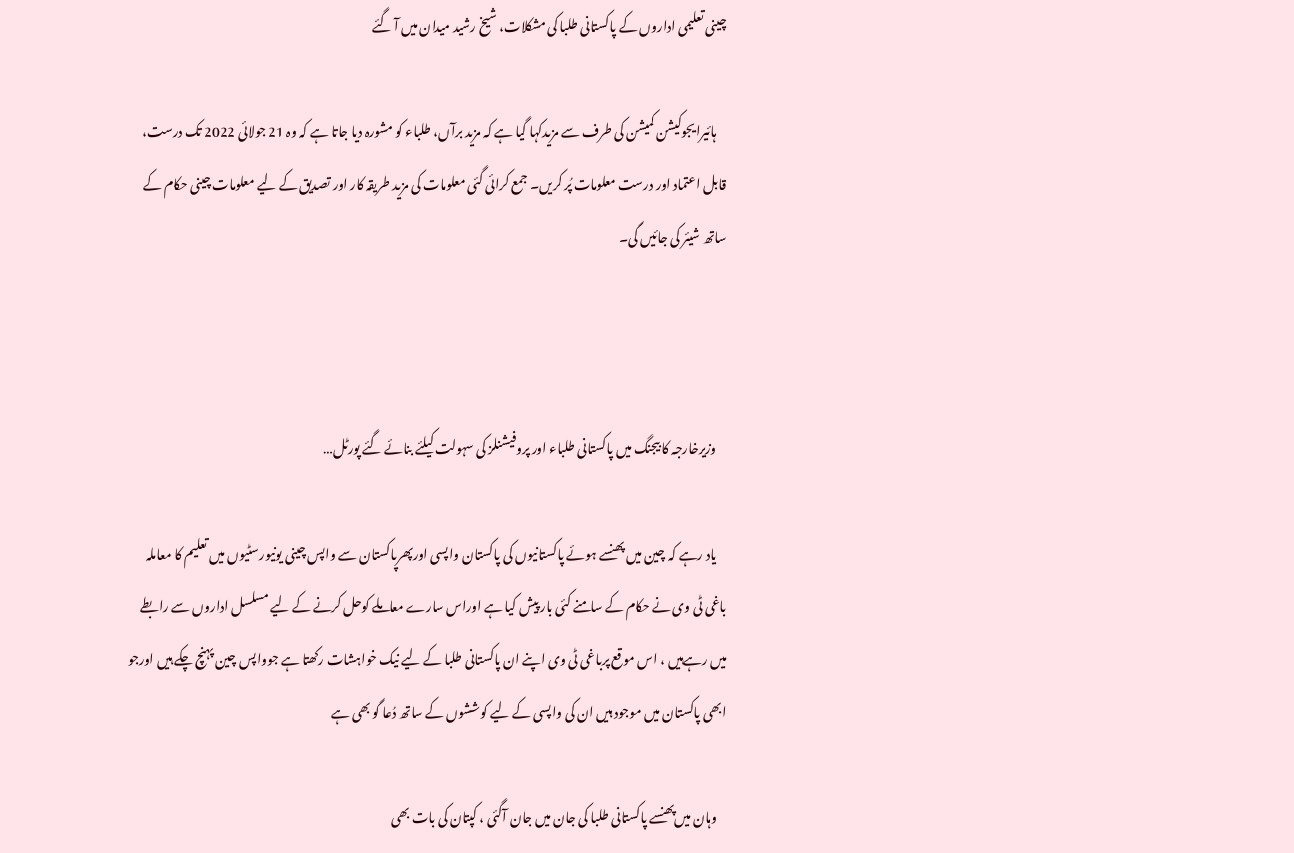چینی تعلیمی اداروں کے پاکستانی طلبا کی مشکلات، شیخ رشید میدان میں آ گئے

    ہائیرایجوکیشن کمیشن کی طرف سے مزیدکہا گیا ہے کہ مزید برآں، طلباء کو مشورہ دیا جاتا ہے کہ وہ 21 جولائی 2022 تک درست، قابل اعتماد اور درست معلومات پُر کریں۔ جمع کرائی گئی معلومات کی مزید طریقہ کار اور تصدیق کے لیے معلومات چینی حکام کے ساتھ شیئر کی جائیں گی۔



    وزیرخارجہ کا بیجنگ میں پاکستانی طلباء اور پروفیشنلز کی سہولت کیلئے بنائے گئے پورٹل…

    یاد رہے کہ چین میں پھنسے ہوئے پاکستانیوں کی پاکستان واپسی اورپھرپاکستان سے واپس چینی یونیورسٹیوں میں تعلیم کا معاملہ باغی ٹی وی نے حکام کے سامنے کئی بار پیش کیا ہے اوراس سارے معاملے کوحل کرنے کے لیے مسلسل اداروں سے رابطے میں رہے‌ہیں ، اس موقع پرباغی ٹی وی اپنے ان پاکستانی طلبا کے لیے نیک خواہشات رکھتا ہے جوواپس چین پہنچ چکے ہیں اورجو ابھی پاکستان میں موجود ہیں ان کی واپسی کے لیے کوششوں کے ساتھ دُعا گو بھی ہے

    وہان میں‌پھنسے پاکستانی طلبا کی جان میں جان آگئی ، کپتان کی بات بھی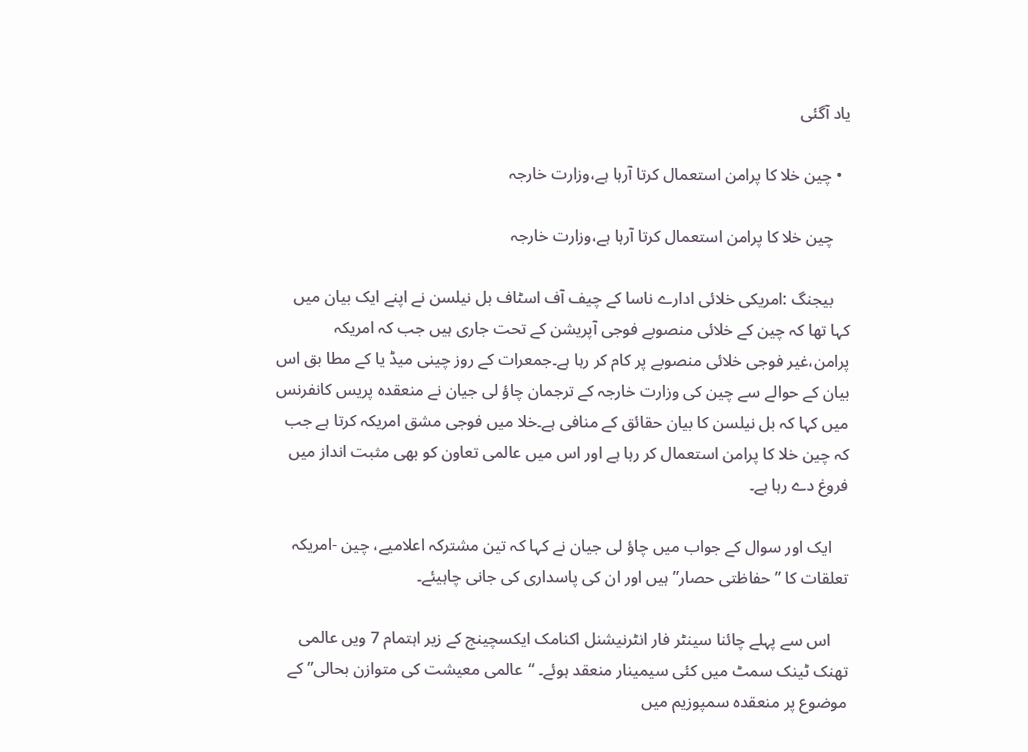یاد آگئی

  • چین خلا کا پرامن استعمال کرتا آرہا ہے،وزارت خارجہ

    چین خلا کا پرامن استعمال کرتا آرہا ہے،وزارت خارجہ

    بیجنگ :امریکی خلائی ادارے ناسا کے چیف آف اسٹاف بل نیلسن نے اپنے ایک بیان میں کہا تھا کہ چین کے خلائی منصوبے فوجی آپریشن کے تحت جاری ہیں جب کہ امریکہ پرامن،غیر فوجی خلائی منصوبے پر کام کر رہا ہے۔جمعرات کے روز چینی میڈ یا کے مطا بق اس بیان کے حوالے سے چین کی وزارت خارجہ کے ترجمان چاؤ لی جیان نے منعقدہ پریس کانفرنس میں کہا کہ بل نیلسن کا بیان حقائق کے منافی ہے۔خلا میں فوجی مشق امریکہ کرتا ہے جب کہ چین خلا کا پرامن استعمال کر رہا ہے اور اس میں عالمی تعاون کو بھی مثبت انداز میں فروغ دے رہا ہے۔

    ایک اور سوال کے جواب میں چاؤ لی جیان نے کہا کہ تین مشترکہ اعلامیے، چین -امریکہ تعلقات کا ” حفاظتی حصار” ہیں اور ان کی پاسداری کی جانی چاہیئے۔

    اس سے پہلے چائنا سینٹر فار انٹرنیشنل اکنامک ایکسچینج کے زیر اہتمام 7 ویں عالمی تھنک ٹینک سمٹ میں کئی سیمینار منعقد ہوئے۔ “عالمی معیشت کی متوازن بحالی” کے موضوع پر منعقدہ سمپوزیم میں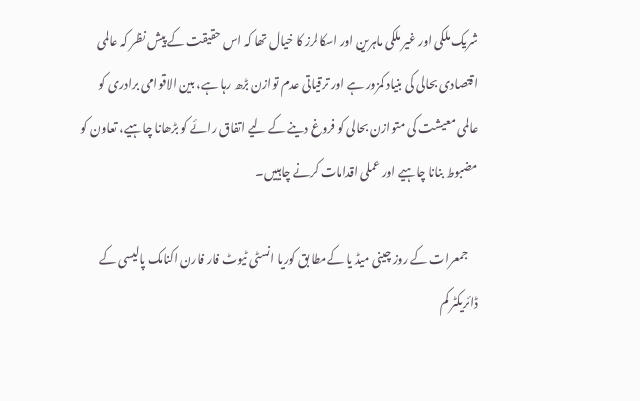شریک ملکی اور غیر ملکی ماہرین اور اسکالرز کا خیال تھا کہ اس حقیقت کے پیش نظر کہ عالمی اقتصادی بحالی کی بنیاد کمزور ہے اور ترقیاتی عدم توازن بڑھ رہا ہے، بین الاقوامی برادری کو عالمی معیشت کی متوازن بحالی کو فروغ دینے کے لیے اتفاق رائے کو بڑھانا چاہیے، تعاون کو مضبوط بنانا چاہیے اور عملی اقدامات کرنے چاہییں۔

    جمعرات کے روز چینی میڈ یا کےمطا بق کوریا انسٹی ٹیوٹ فار فارن اکنامک پالیسی کے ڈائریکٹر کم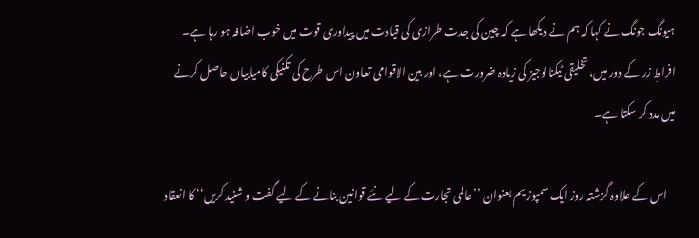ہیونگ جونگ نے کہا کہ ہم نے دیکھا ہے کہ چین کی جدت طرازی کی قیادت میں پیداوری قوت میں خوب اضافہ ہو رہا ہے۔ افراطِ زر کے دور میں، تخلیقی ٹیکنالوجیز کی زیادہ ضرورت ہے، اور بین الاقوامی تعاون اس طرح کی تکنیکی کامیابیاں حاصل کرنے میں مدد کر سکتا ہے۔

    اس کے علاوہ گزشتہ روز ایک سمپوزیم بعنوان ’’عالمی تجارت کے لیے نئے قوانین بنانے کے لیے گفت و شنید کریں‘‘ کا انعقاد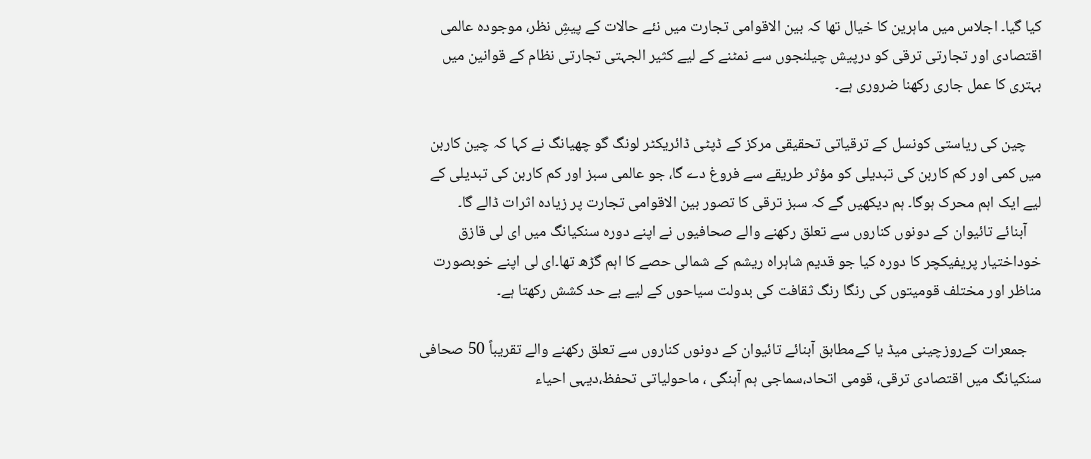کیا گیا۔ اجلاس میں ماہرین کا خیال تھا کہ بین الاقوامی تجارت میں نئے حالات کے پیشِ نظر، موجودہ عالمی اقتصادی اور تجارتی ترقی کو درپیش چیلنجوں سے نمٹنے کے لیے کثیر الجہتی تجارتی نظام کے قوانین میں بہتری کا عمل جاری رکھنا ضروری ہے۔

    چین کی ریاستی کونسل کے ترقیاتی تحقیقی مرکز کے ڈپٹی ڈائریکٹر لونگ گو چھیانگ نے کہا کہ چین کاربن میں کمی اور کم کاربن کی تبدیلی کو مؤثر طریقے سے فروغ دے گا، جو عالمی سبز اور کم کاربن کی تبدیلی کے لیے ایک اہم محرک ہوگا۔ ہم دیکھیں گے کہ سبز ترقی کا تصور بین الاقوامی تجارت پر زیادہ اثرات ڈالے گا۔
    آبنائے تائیوان کے دونوں کناروں سے تعلق رکھنے والے صحافیوں نے اپنے دورہ سنکیانگ میں ای لی قازق خوداختیار پریفیکچر کا دورہ کیا جو قدیم شاہراہ ریشم کے شمالی حصے کا اہم گڑھ تھا۔ای لی اپنے خوبصورت مناظر اور مختلف قومیتوں کی رنگا رنگ ثقافت کی بدولت سیاحوں کے لیے بے حد کشش رکھتا ہے۔

    جمعرات کےروزچینی میڈ یا کےمطابق آبنائے تائیوان کے دونوں کناروں سے تعلق رکھنے والے تقریباً 50 صحافی سنکیانگ میں اقتصادی ترقی، قومی اتحاد،سماجی ہم آہنگی ، ماحولیاتی تحفظ،دیہی احیاء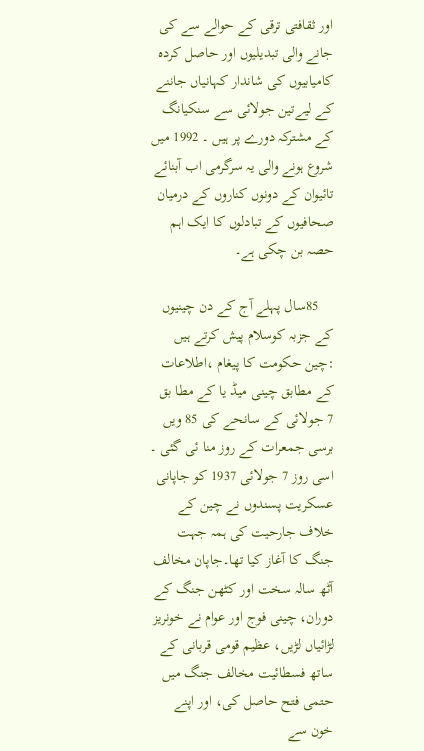اور ثقافتی ترقی کے حوالے سے کی جانے والی تبدیلیوں اور حاصل کردہ کامیابیوں کی شاندار کہانیاں جاننے کے لیےتین جولائی سے سنکیانگ کے مشترکہ دورے پر ہیں ۔ 1992 میں شروع ہونے والی یہ سرگرمی اب آبنائے تائیوان کے دونوں کناروں کے درمیان صحافیوں کے تبادلوں کا ایک اہم حصہ بن چکی ہے۔

    85سال پہلے آج کے دن چینیوں کے جزبہ کوسلام پیش کرتے ہیں :چین حکومت کا پیغام ،اطلاعات کے مطابق چینی میڈ یا کے مطا بق 7 جولائی کے سانحے کی 85 ویں برسی جمعرات کے روز منا ئی گئی ۔ اسی روز 7 جولائی 1937 کو جاپانی عسکریت پسندوں نے چین کے خلاف جارحیت کی ہمہ جہت جنگ کا آغاز کیا تھا۔جاپان مخالف آٹھ سالہ سخت اور کٹھن جنگ کے دوران، چینی فوج اور عوام نے خونریز لڑائیاں لڑیں، عظیم قومی قربانی کے ساتھ فسطائیت مخالف جنگ میں حتمی فتح حاصل کی، اور اپنے خون سے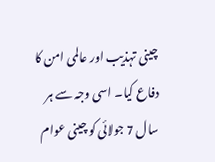چینی تہذیب اور عالمی امن کا دفاع کیا۔ اسی وجہ سے ہر سال 7 جولائی کو چینی عوام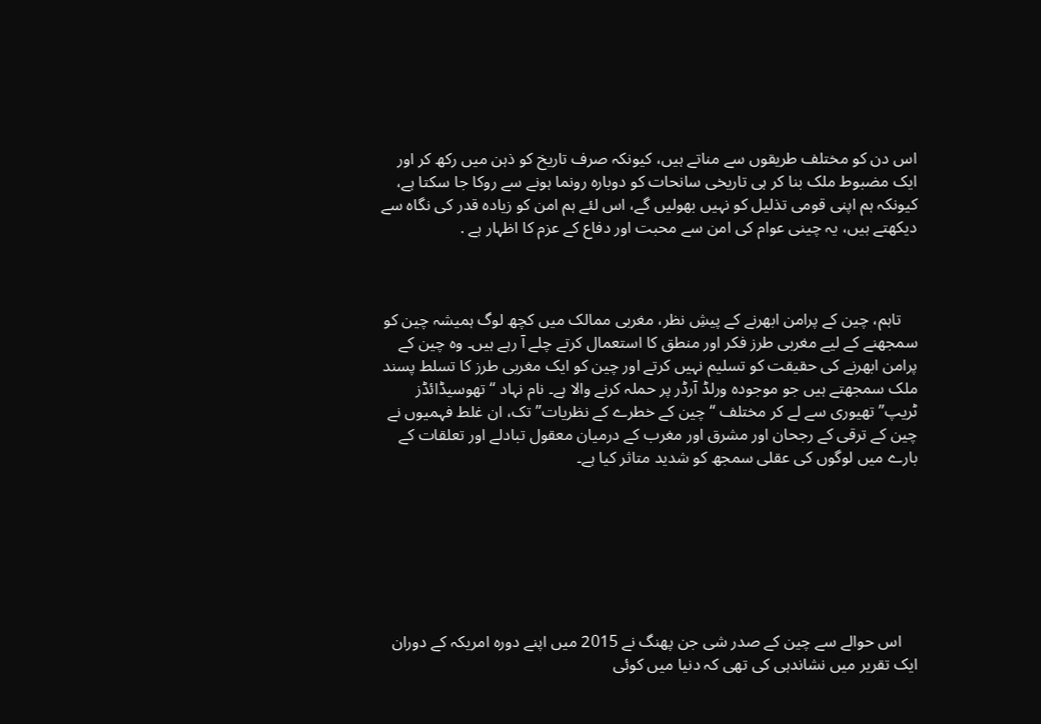اس دن کو مختلف طریقوں سے مناتے ہیں، کیونکہ صرف تاریخ کو ذہن میں رکھ کر اور ایک مضبوط ملک بنا کر ہی تاریخی سانحات کو دوبارہ رونما ہونے سے روکا جا سکتا ہے، کیونکہ ہم اپنی قومی تذلیل کو نہیں بھولیں گے، اس لئے ہم امن کو زیادہ قدر کی نگاہ سے دیکھتے ہیں، یہ چینی عوام کی امن سے محبت اور دفاع کے عزم کا اظہار ہے .



    تاہم، چین کے پرامن ابھرنے کے پیشِ نظر، مغربی ممالک میں کچھ لوگ ہمیشہ چین کو سمجھنے کے لیے مغربی طرز فکر اور منطق کا استعمال کرتے چلے آ رہے ہیں۔ وہ چین کے پرامن ابھرنے کی حقیقت کو تسلیم نہیں کرتے اور چین کو ایک مغربی طرز کا تسلط پسند ملک سمجھتے ہیں جو موجودہ ورلڈ آرڈر پر حملہ کرنے والا ہے۔ نام نہاد “تھوسیڈائڈز ٹریپ”تھیوری سے لے کر مختلف “چین کے خطرے کے نظریات” تک، ان غلط فہمیوں نے چین کے ترقی کے رجحان اور مشرق اور مغرب کے درمیان معقول تبادلے اور تعلقات کے بارے میں لوگوں کی عقلی سمجھ کو شدید متاثر کیا ہے۔







    اس حوالے سے چین کے صدر شی جن پھنگ نے 2015 میں اپنے دورہ امریکہ کے دوران ایک تقریر میں نشاندہی کی تھی کہ دنیا میں کوئی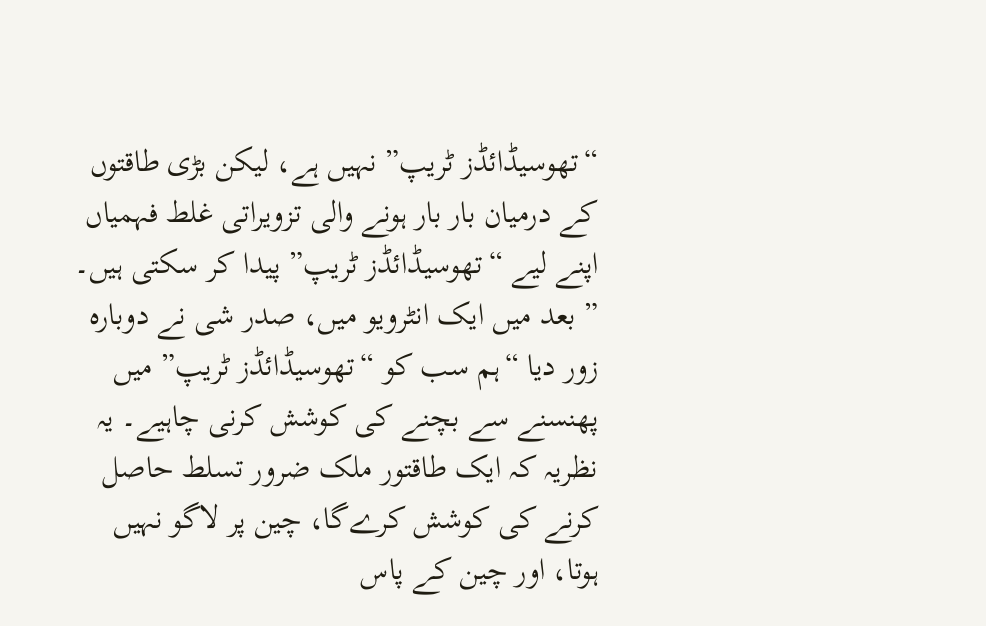“تھوسیڈائڈز ٹریپ” نہیں ہے، لیکن بڑی طاقتوں کے درمیان بار بار ہونے والی تزویراتی غلط فہمیاں اپنے لیے “تھوسیڈائڈز ٹریپ” پیدا کر سکتی ہیں۔ ” بعد میں ایک انٹرویو میں، صدر شی نے دوبارہ زور دیا “ہم سب کو “تھوسیڈائڈز ٹریپ” میں پھنسنے سے بچنے کی کوشش کرنی چاہیے۔ یہ نظریہ کہ ایک طاقتور ملک ضرور تسلط حاصل کرنے کی کوشش کرےگا، چین پر لاگو نہیں ہوتا، اور چین کے پاس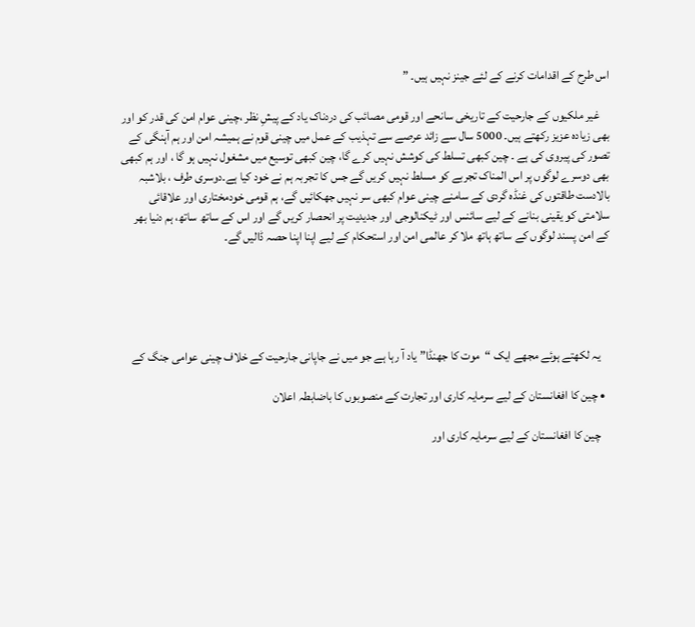اس طرح کے اقدامات کرنے کے لئے جینز نہیں ہیں۔ ”

    غیر ملکیوں کے جارحیت کے تاریخی سانحے اور قومی مصائب کی دردناک یاد کے پیشِ نظر ،چینی عوام امن کی قدر کو اور بھی زیادہ عزیز رکھتے ہیں۔ 5000 سال سے زائد عرصے سے تہذیب کے عمل میں چینی قوم نے ہمیشہ امن اور ہم آہنگی کے تصور کی پیروی کی ہے ۔ چین کبھی تسلط کی کوشش نہیں کرے گا، چین کبھی توسیع میں مشغول نہیں ہو گا ، اور ہم کبھی بھی دوسرے لوگوں پر اس المناک تجربے کو مسلط نہیں کریں گے جس کا تجربہ ہم نے خود کیا ہے۔دوسری طرف ، بلاشبہ بالادست طاقتوں کی غنڈہ گردی کے سامنے چینی عوام کبھی سر نہیں جھکائیں گے، ہم قومی خودمختاری اور علاقائی سلامتی کو یقینی بنانے کے لیے سائنس اور ٹیکنالوجی اور جدیدیت پر انحصار کریں گے اور اس کے ساتھ ساتھ، ہم دنیا بھر کے امن پسند لوگوں کے ساتھ ہاتھ ملا کر عالمی امن اور استحکام کے لیے اپنا اپنا حصہ ڈالیں گے۔





    یہ لکھتے ہوئے مجھے ایک “موت کا جھنڈا” یاد آ رہا ہے جو میں نے جاپانی جارحیت کے خلاف چینی عوامی جنگ کے

  • چین کا افغانستان کے لیے سرمایہ کاری اور تجارت کے منصوبوں کا باضابطہ اعلان

    چین کا افغانستان کے لیے سرمایہ کاری اور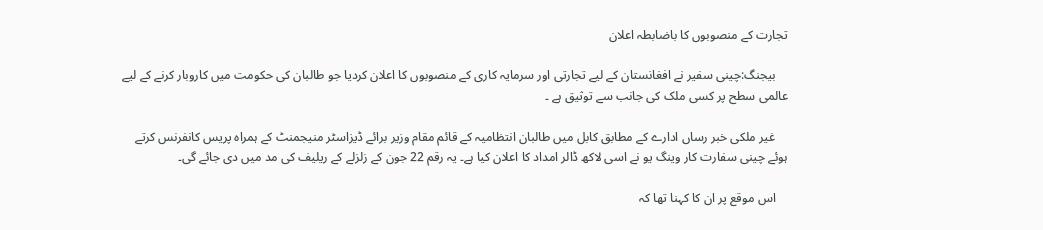تجارت کے منصوبوں کا باضابطہ اعلان

    بیجنگ:چینی سفیر نے افغانستان کے لیے تجارتی اور سرمایہ کاری کے منصوبوں کا اعلان کردیا جو طالبان کی حکومت میں کاروبار کرنے کے لیے عالمی سطح پر کسی ملک کی جانب سے توثیق ہے ۔

    غیر ملکی خبر رساں ادارے کے مطابق کابل میں طالبان انتظامیہ کے قائم مقام وزیر برائے ڈیزاسٹر منیجمنٹ کے ہمراہ پریس کانفرنس کرتے ہوئے چینی سفارت کار وینگ یو نے اسی لاکھ ڈالر امداد کا اعلان کیا ہے۔ یہ رقم 22 جون کے زلزلے کے ریلیف کی مد میں دی جائے گی۔

    اس موقع پر ان کا کہنا تھا کہ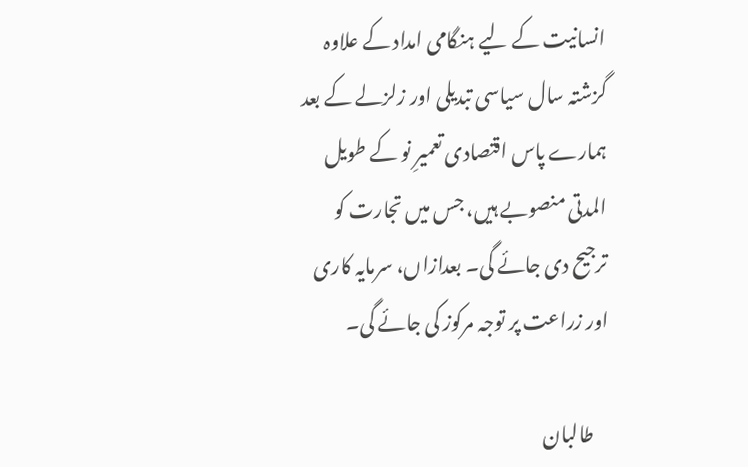انسانیت کے لیے ہنگامی امداد کے علاوہ گزشتہ سال سیاسی تبدیلی اور زلزلے کے بعد ہمارے پاس اقتصادی تعمیرِ نو کے طویل المدتی منصوبے ہیں، جس میں تجارت کو ترجیح دی جائے گی۔ بعدازاں، سرمایہ کاری اور زراعت پر توجہ مرکوز کی جائے گی۔

    طالبان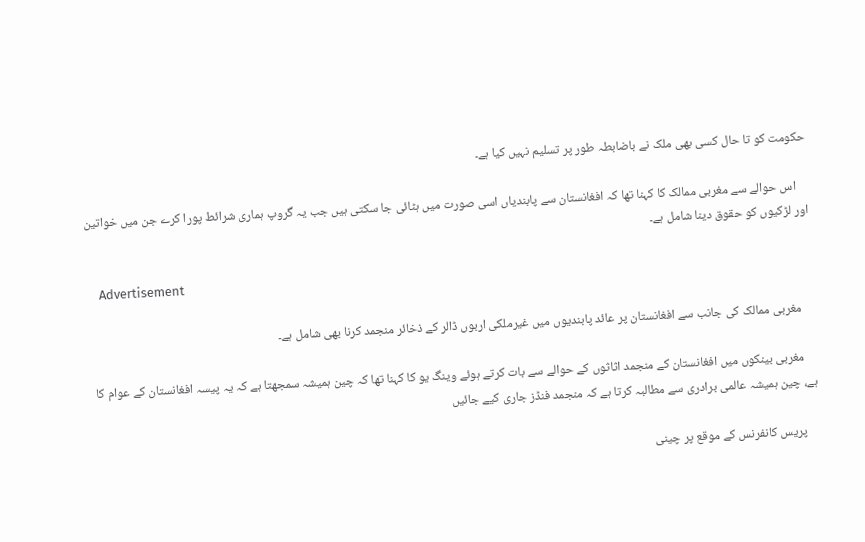حکومت کو تا حال کسی بھی ملک نے باضابطہ طور پر تسلیم نہیں کیا ہے۔

    اس حوالے سے مغربی ممالک کا کہنا تھا کہ افغانستان سے پابندیاں اسی صورت میں ہٹائی جا سکتی ہیں جب یہ گروپ ہماری شرائط پورا کرے جن میں خواتین اور لڑکیوں کو حقوق دینا شامل ہے۔

    Advertisement

    مغربی ممالک کی جانب سے افغانستان پر عائد پابندیوں میں غیرملکی اربوں ڈالر کے ذخائر منجمد کرنا بھی شامل ہے۔

    مغربی بینکوں میں افغانستان کے منجمد اثاثوں کے حوالے سے بات کرتے ہوئے وینگ یو کا کہنا تھا کہ چین ہمیشہ سمجھتا ہے کہ یہ پیسہ افغانستان کے عوام کا ہے، چین ہمیشہ عالمی برادری سے مطالبہ کرتا ہے کہ منجمد فنڈز جاری کیے جائیں

    پریس کانفرنس کے موقع پر چینی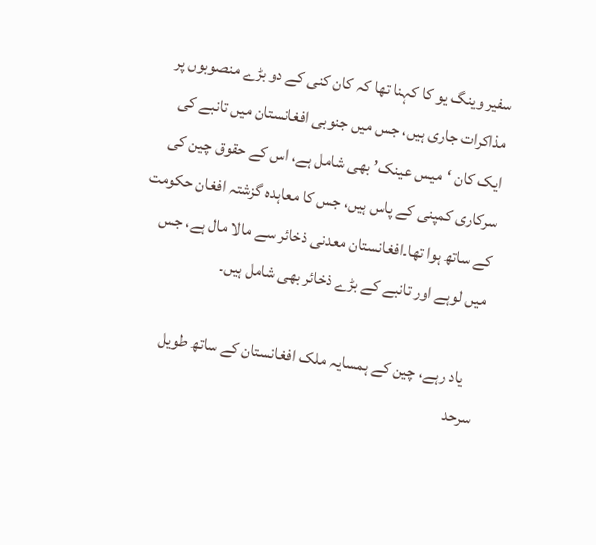سفیر وینگ یو کا کہنا تھا کہ کان کنی کے دو بڑے منصوبوں پر مذاکرات جاری ہیں، جس میں جنوبی افغانستان میں تانبے کی ایک کان ‘میس عینک’ بھی شامل ہے، اس کے حقوق چین کی سرکاری کمپنی کے پاس ہیں، جس کا معاہدہ گزشتہ افغان حکومت کے ساتھ ہوا تھا۔افغانستان معدنی ذخائر سے مالا مال ہے، جس میں لوہے اور تانبے کے بڑے ذخائر بھی شامل ہیں۔

    یاد رہے، چین کے ہمسایہ ملک افغانستان کے ساتھ طویل سرحد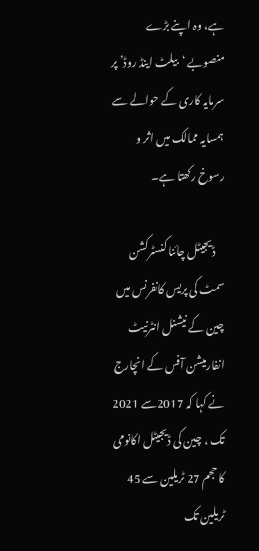ہے، وہ اپنے بڑے منصوبے ‘بیلٹ اینڈ روڈ’ پر سرمایہ کاری کے حوالے سے ہمسایہ ممالک میں اثر و رسوخ رکھتا ہے۔

    ڈیجیٹل چائنا کنسٹرکشن سمٹ کی پریس کانفرنس میں چین کے نیشنل انٹرنیٹ انفارمیشن آفس کے انچارج نے کہا کہ 2017سے 2021 تک ، چین کی ڈیجیٹل اکانومی کا حجم 27 ٹریلین سے 45 ٹریلین تک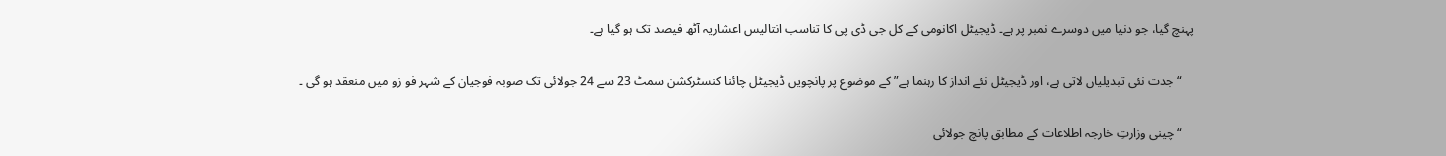پہنچ گیا، جو دنیا میں دوسرے نمبر پر ہے۔ ڈیجیٹل اکانومی کے کل جی ڈی پی کا تناسب انتالیس اعشاریہ آٹھ فیصد تک ہو گیا ہے۔

    “جدت نئی تبدیلیاں لاتی ہے، اور ڈیجیٹل نئے انداز کا رہنما ہے” کے موضوع پر پانچویں ڈیجیٹل چائنا کنسٹرکشن سمٹ 23 سے 24 جولائی تک صوبہ فوجیان کے شہر فو زو میں منعقد ہو گی ۔

    “چینی وزارتِ خارجہ اطلاعات کے مطابق پانچ جولائی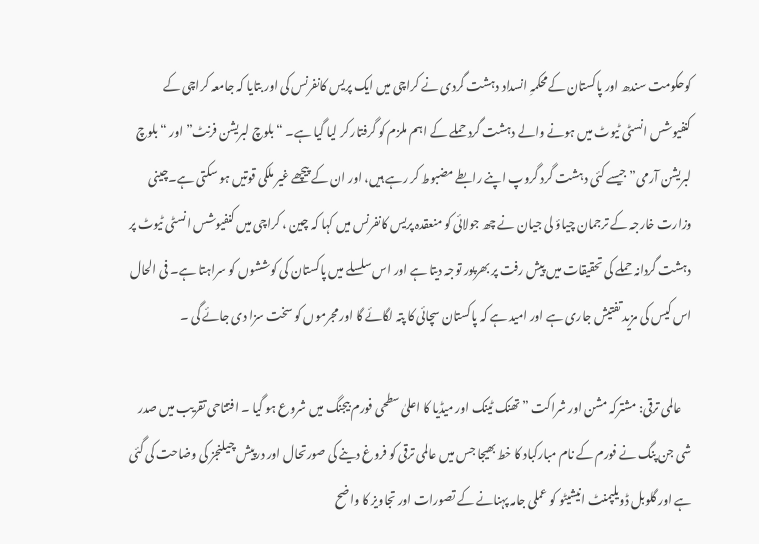کوحکومت سندھ اور پاکستان کےمحکمہِ انسداد دہشت گردی نے کراچی میں ایک پریس کانفرنس کی اور بتایا کہ جامعہ کراچی کے کنفیوشس انسٹی ٹیوٹ میں ہونے والے دہشت گرد حملے کے اہم ملزم کو گرفتار کر لیا گیا ہے۔ “بلوچ لبریشن فرنٹ” اور “بلوچ لبریشن آرمی” جیسے کئی دہشت گرد گروپ اپنے رابطے مضبوط کر رہے ہیں، اور ان کے پیچھے غیر ملکی قوتیں ہو سکتی ہے۔چینی وزارت خارجہ کے ترجمان چیاؤ لی جیان نے چھ جولائی کو منعقدہ پریس کانفرنس میں کہا کہ چین ، کراچی میں کنفیوشس انسٹی ٹیوٹ پر دہشت گردانہ حملے کی تحقیقات میں پیش رفت پر بھرپور توجہ دیتا ہے اور اس سلسلے میں پاکستان کی کوششوں کو سراہتا ہے۔ فی الحال اس کیس کی مزید تفتیش جاری ہے اور امید ہے کہ پاکستان سچائی کا پتہ لگائے گا اور مجرموں کو سخت سزا دی جائے گی ۔

    عالمی ترقی: مشترکہ مشن اور شراکت ” تھنک ٹینک اور میڈیا کا اعلیٰ سطحی فورم بیجنگ میں شروع ہو گیا ۔ افتتاحی تقریب میں صدر شی جن پنگ نے فورم کے نام مبارکباد کا خط بھیجا جس میں عالمی ترقی کو فروغ دینے کی صورتحال اور درپیش چیلنجز کی وضاحت کی گئی ہے اور گلوبل ڈویلپمنٹ انیشیٹو کو عملی جامہ پہنانے کے تصورات اور تجاویز کا واضح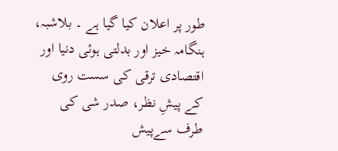طور پر اعلان کیا گیا ہے ۔ بلاشبہ، ہنگامہ خیز اور بدلتی ہوئی دنیا اور اقتصادی ترقی کی سست روی کے پیشِ نظر، صدر شی کی طرف سےپیش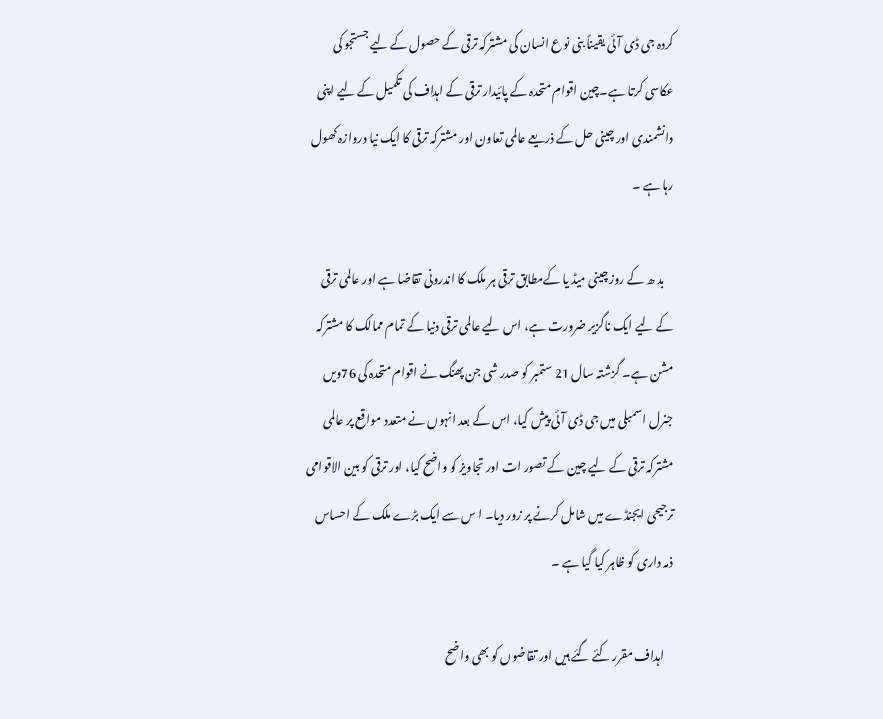کردہ جی ڈی آئی یقیناً بنی نوع انسان کی مشترکہ ترقی کے حصول کے لیے جستجو کی عکاسی کرتا ہے۔چین اقوام متحدہ کے پائیدار ترقی کے اہداف کی تکمیل کے لیے اپنی دانشمندی اور چینی حل کے ذریعے عالمی تعاون اور مشترکہ ترقی کا ایک نیا دروازہ کھول رہا ہے ۔

    بد ھ کے روز چینی میڈ یا کےمطابق ترقی ہر ملک کا اندرونی تقاضا ہے اور عالمی ترقی کے لیے ایک ناگزیر ضرورت ہے، اس لیے عالمی ترقی دنیا کے تمام ممالک کا مشترکہ مشن ہے۔ گزشتہ سال 21 ستمبر کو صدر شی جن پھنگ نے اقوام متحدہ کی 76ویں جنرل اسمبلی میں جی ڈی آئی پیش کیا، اس کے بعد انہوں نے متعدد مواقع پر عالمی مشترکہ ترقی کے لیے چین کے تصور ات اور تجاویز کو واضح کیا، اور ترقی کو بین الاقوامی ترجیحی ایجنڈے میں شامل کرنے پر زور دیا۔ ا س سے ایک بڑے ملک کے احساس ذمہ داری کو ظاہر کیا گیا ہے ۔

    اہداف مقرر کئے گئے ہیں اور تقاضوں کو بھی واضح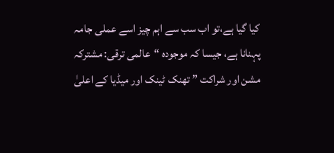کیا گیا ہے،تو اب سب سے اہم چیز اسے عملی جامہ پہنانا ہے، جیسا کہ موجودہ “عالمی ترقی: مشترکہ مشن اور شراکت ” تھنک ٹینک اور میڈیا کے اعلیٰ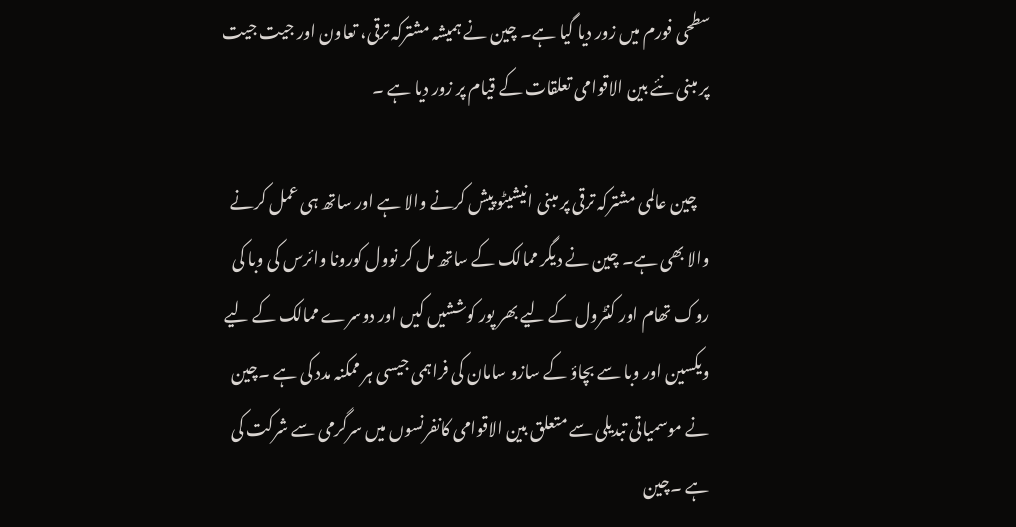سطحی فورم میں زور دیا گیا ہے۔ چین نے ہمیشہ مشترکہ ترقی، تعاون اور جیت جیت پر مبنی نئے بین الاقوامی تعلقات کے قیام پر زور دیا ہے ۔

    چین عالمی مشترکہ ترقی پر مبنی انیشیٹو پیش کرنے والا ہے اور ساتھ ہی عمل کرنے والا بھی ہے۔ چین نے دیگر ممالک کے ساتھ مل کر نوول کورونا وائرس کی وبا کی روک تھام اور کنٹرول کے لیے بھر پور کوششیں کیں اور دوسرے ممالک کے لیے ویکسین اور وبا سے بچاؤ کے سازو سامان کی فراہمی جیسی ہر ممکنہ مدد کی ہے ۔چین نے موسمیاتی تبدیلی سے متعلق بین الاقوامی کانفرنسوں میں سرگرمی سے شرکت کی ہے ۔چین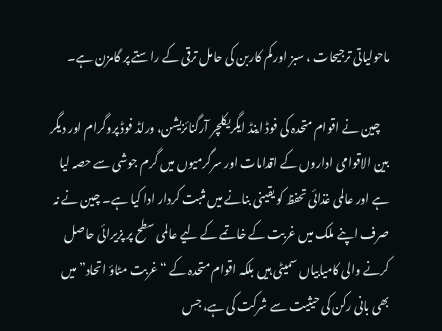ماحولیاتی ترجیحات ، سبز اور کم کاربن کی حامل ترقی کے راستے پر گامزن ہے۔

    چین نے اقوام متحدہ کی فوڈ اینڈ ایگریکلچر آرگنائزیشن، ورلڈ فوڈ پروگرام اور دیگر بین الاقوامی اداروں کے اقدامات اور سرگرمیوں میں گرم جوشی سے حصہ لیا ہے اور عالمی غذائی تحفظ کو یقینی بنانے میں مثبت کردار ادا کیا ہے۔ چین نے نہ صرف اپنے ملک میں غربت کے خاتمے کے لیے عالمی سطح پر پزیرائی حاصل کرنے والی کامیابیاں سمیٹی ہیں بلکہ اقوام متحدہ کے “غربت مٹاؤ اتحاد” میں بھی بانی رکن کی حیثیت سے شرکت کی ہے، جس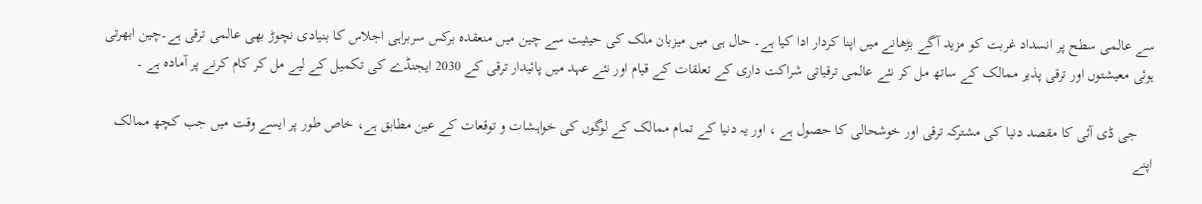سے عالمی سطح پر انسداد غربت کو مزید آگے بڑھانے میں اپنا کردار ادا کیا ہے۔ حال ہی میں میزبان ملک کی حیثیت سے چین میں منعقدہ برکس سربراہی اجلاس کا بنیادی نچوڑ بھی عالمی ترقی ہے۔چین ابھرتی ہوئی معیشتوں اور ترقی پذیر ممالک کے ساتھ مل کر نئے عالمی ترقیاتی شراکت داری کے تعلقات کے قیام اور نئے عہد میں پائیدار ترقی کے 2030 ایجنڈے کی تکمیل کے لیے مل کر کام کرنے پر آمادہ ہے ۔

    جی ڈی آئی کا مقصد دنیا کی مشترکہ ترقی اور خوشحالی کا حصول ہے ، اور یہ دنیا کے تمام ممالک کے لوگوں کی خواہشات و توقعات کے عین مطابق ہے، خاص طور پر ایسے وقت میں جب کچھ ممالک اپنے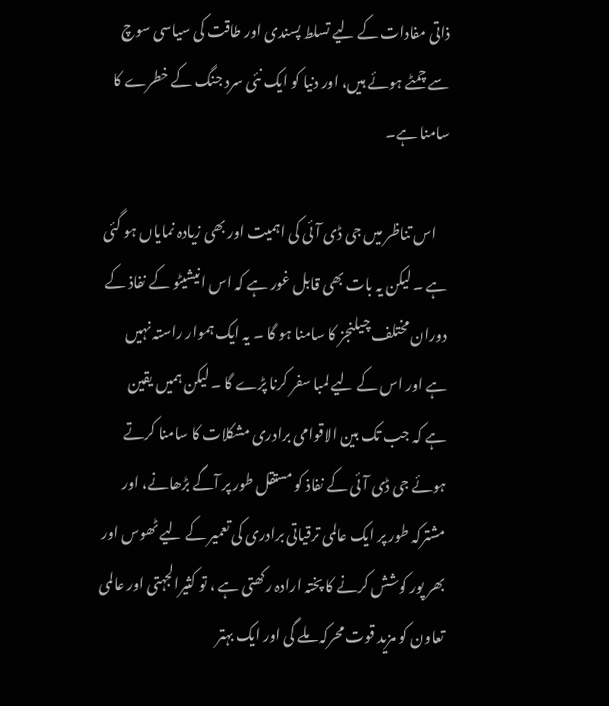ذاتی مفادات کے لیے تسلط پسندی اور طاقت کی سیاسی سوچ سے چمٹے ہوئے ہیں، اور دنیا کو ایک نئی سرد جنگ کے خطرے کا سامنا ہے۔

    اس تناظر میں جی ڈی آئی کی اہمیت اور بھی زیادہ نمایاں ہو گئی ہے ۔ لیکن یہ بات بھی قابل غور ہے کہ اس انیشیٹو کے نفاذ کے دوران مختلف چیلنجز کا سامنا ہو گا ۔ یہ ایک ہموار راستہ نہیں ہے اور اس کے لیے لمبا سفر کرنا پڑے گا ۔ لیکن ہمیں یقین ہے کہ جب تک بین الاقوامی برادری مشکلات کا سامنا کرتے ہوئے جی ڈی آئی کے نفاذ کو مستقل طور پر آگے بڑھانے، اور مشترکہ طور پر ایک عالمی ترقیاتی برادری کی تعمیر کے لیے ٹھوس اور بھر پور کوشش کرنے کا پختہ ارادہ رکھتی ہے ، تو کثیرالجہتی اور عالمی تعاون کو مزید قوت محرکہ ملے گی اور ایک بہتر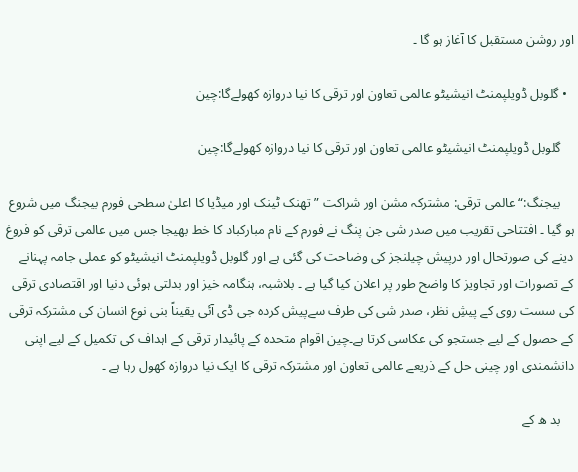اور روشن مستقبل کا آغاز ہو گا ۔

  • گلوبل ڈویلپمنٹ انیشیٹو عالمی تعاون اور ترقی کا نیا دروازہ کھولےگا:چین

    گلوبل ڈویلپمنٹ انیشیٹو عالمی تعاون اور ترقی کا نیا دروازہ کھولےگا:چین

    بیجنگ:“عالمی ترقی: مشترکہ مشن اور شراکت ” تھنک ٹینک اور میڈیا کا اعلیٰ سطحی فورم بیجنگ میں شروع ہو گیا ۔ افتتاحی تقریب میں صدر شی جن پنگ نے فورم کے نام مبارکباد کا خط بھیجا جس میں عالمی ترقی کو فروغ دینے کی صورتحال اور درپیش چیلنجز کی وضاحت کی گئی ہے اور گلوبل ڈویلپمنٹ انیشیٹو کو عملی جامہ پہنانے کے تصورات اور تجاویز کا واضح طور پر اعلان کیا گیا ہے ۔ بلاشبہ، ہنگامہ خیز اور بدلتی ہوئی دنیا اور اقتصادی ترقی کی سست روی کے پیشِ نظر، صدر شی کی طرف سےپیش کردہ جی ڈی آئی یقیناً بنی نوع انسان کی مشترکہ ترقی کے حصول کے لیے جستجو کی عکاسی کرتا ہے۔چین اقوام متحدہ کے پائیدار ترقی کے اہداف کی تکمیل کے لیے اپنی دانشمندی اور چینی حل کے ذریعے عالمی تعاون اور مشترکہ ترقی کا ایک نیا دروازہ کھول رہا ہے ۔

    بد ھ کے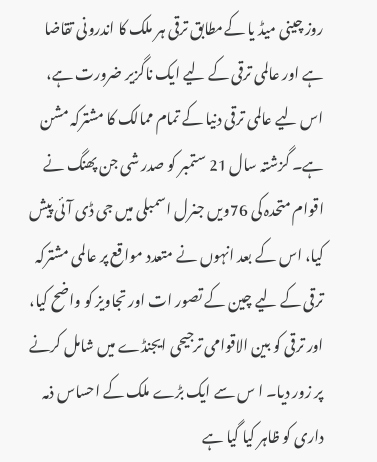روز چینی میڈ یا کےمطابق ترقی ہر ملک کا اندرونی تقاضا ہے اور عالمی ترقی کے لیے ایک ناگزیر ضرورت ہے، اس لیے عالمی ترقی دنیا کے تمام ممالک کا مشترکہ مشن ہے۔ گزشتہ سال 21 ستمبر کو صدر شی جن پھنگ نے اقوام متحدہ کی 76ویں جنرل اسمبلی میں جی ڈی آئی پیش کیا، اس کے بعد انہوں نے متعدد مواقع پر عالمی مشترکہ ترقی کے لیے چین کے تصور ات اور تجاویز کو واضح کیا، اور ترقی کو بین الاقوامی ترجیحی ایجنڈے میں شامل کرنے پر زور دیا۔ ا س سے ایک بڑے ملک کے احساس ذمہ داری کو ظاہر کیا گیا ہے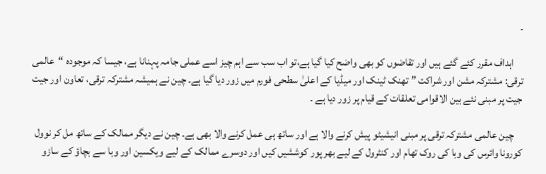۔

    اہداف مقرر کئے گئے ہیں اور تقاضوں کو بھی واضح کیا گیا ہے،تو اب سب سے اہم چیز اسے عملی جامہ پہنانا ہے، جیسا کہ موجودہ “عالمی ترقی: مشترکہ مشن اور شراکت ” تھنک ٹینک اور میڈیا کے اعلیٰ سطحی فورم میں زور دیا گیا ہے۔ چین نے ہمیشہ مشترکہ ترقی، تعاون اور جیت جیت پر مبنی نئے بین الاقوامی تعلقات کے قیام پر زور دیا ہے ۔

    چین عالمی مشترکہ ترقی پر مبنی انیشیٹو پیش کرنے والا ہے اور ساتھ ہی عمل کرنے والا بھی ہے۔ چین نے دیگر ممالک کے ساتھ مل کر نوول کورونا وائرس کی وبا کی روک تھام اور کنٹرول کے لیے بھر پور کوششیں کیں اور دوسرے ممالک کے لیے ویکسین اور وبا سے بچاؤ کے سازو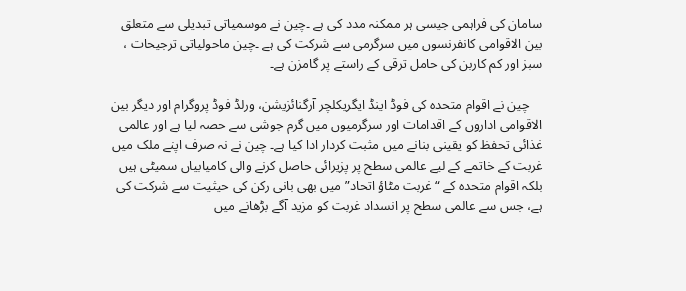سامان کی فراہمی جیسی ہر ممکنہ مدد کی ہے ۔چین نے موسمیاتی تبدیلی سے متعلق بین الاقوامی کانفرنسوں میں سرگرمی سے شرکت کی ہے ۔چین ماحولیاتی ترجیحات ، سبز اور کم کاربن کی حامل ترقی کے راستے پر گامزن ہے۔

    چین نے اقوام متحدہ کی فوڈ اینڈ ایگریکلچر آرگنائزیشن، ورلڈ فوڈ پروگرام اور دیگر بین الاقوامی اداروں کے اقدامات اور سرگرمیوں میں گرم جوشی سے حصہ لیا ہے اور عالمی غذائی تحفظ کو یقینی بنانے میں مثبت کردار ادا کیا ہے۔ چین نے نہ صرف اپنے ملک میں غربت کے خاتمے کے لیے عالمی سطح پر پزیرائی حاصل کرنے والی کامیابیاں سمیٹی ہیں بلکہ اقوام متحدہ کے “غربت مٹاؤ اتحاد” میں بھی بانی رکن کی حیثیت سے شرکت کی ہے، جس سے عالمی سطح پر انسداد غربت کو مزید آگے بڑھانے میں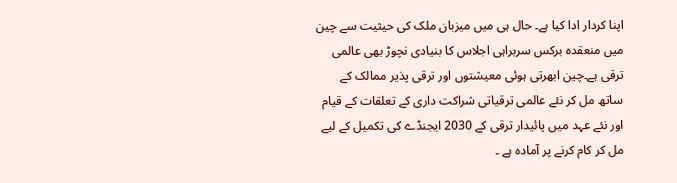اپنا کردار ادا کیا ہے۔ حال ہی میں میزبان ملک کی حیثیت سے چین میں منعقدہ برکس سربراہی اجلاس کا بنیادی نچوڑ بھی عالمی ترقی ہے۔چین ابھرتی ہوئی معیشتوں اور ترقی پذیر ممالک کے ساتھ مل کر نئے عالمی ترقیاتی شراکت داری کے تعلقات کے قیام اور نئے عہد میں پائیدار ترقی کے 2030 ایجنڈے کی تکمیل کے لیے مل کر کام کرنے پر آمادہ ہے ۔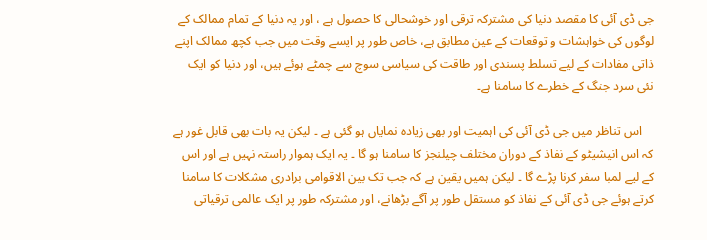جی ڈی آئی کا مقصد دنیا کی مشترکہ ترقی اور خوشحالی کا حصول ہے ، اور یہ دنیا کے تمام ممالک کے لوگوں کی خواہشات و توقعات کے عین مطابق ہے، خاص طور پر ایسے وقت میں جب کچھ ممالک اپنے ذاتی مفادات کے لیے تسلط پسندی اور طاقت کی سیاسی سوچ سے چمٹے ہوئے ہیں، اور دنیا کو ایک نئی سرد جنگ کے خطرے کا سامنا ہے۔

    اس تناظر میں جی ڈی آئی کی اہمیت اور بھی زیادہ نمایاں ہو گئی ہے ۔ لیکن یہ بات بھی قابل غور ہے کہ اس انیشیٹو کے نفاذ کے دوران مختلف چیلنجز کا سامنا ہو گا ۔ یہ ایک ہموار راستہ نہیں ہے اور اس کے لیے لمبا سفر کرنا پڑے گا ۔ لیکن ہمیں یقین ہے کہ جب تک بین الاقوامی برادری مشکلات کا سامنا کرتے ہوئے جی ڈی آئی کے نفاذ کو مستقل طور پر آگے بڑھانے، اور مشترکہ طور پر ایک عالمی ترقیاتی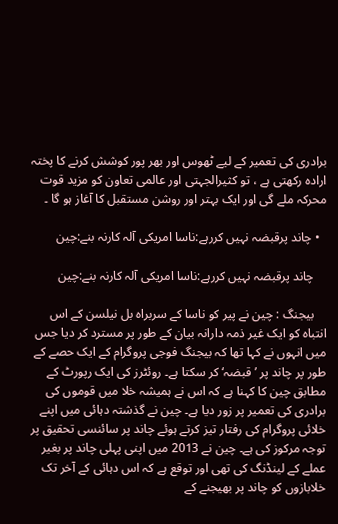برادری کی تعمیر کے لیے ٹھوس اور بھر پور کوشش کرنے کا پختہ ارادہ رکھتی ہے ، تو کثیرالجہتی اور عالمی تعاون کو مزید قوت محرکہ ملے گی اور ایک بہتر اور روشن مستقبل کا آغاز ہو گا ۔

  • چاند پرقبضہ نہیں کررہے:ناسا امریکی آلہ کارنہ بنے:چین

    چاند پرقبضہ نہیں کررہے:ناسا امریکی آلہ کارنہ بنے:چین

    بیجنگ : چین نے پیر کو ناسا کے سربراہ بل نیلسن کے اس انتباہ کو ایک غیر ذمہ دارانہ بیان کے طور پر مسترد کر دیا جس میں انہوں نے کہا تھا کہ بیجنگ فوجی پروگرام کے ایک حصے کے طور پر چاند پر ’قبضہ‘ کر سکتا ہے۔ روئٹرز کی ایک رپورٹ کے مطابق چین کا کہنا ہے کہ اس نے ہمیشہ خلا میں قوموں کی برادری کی تعمیر پر زور دیا ہے۔ چین نے گذشتہ دہائی میں اپنے خلائی پروگرام کی رفتار تیز کرتے ہوئے چاند پر سائنسی تحقیق پر توجہ مرکوز کی ہے۔ چین نے 2013 میں اپنی پہلی چاند پر بغیر عملے کے لینڈنگ کی تھی اور توقع ہے کہ اس دہائی کے آخر تک خلابازوں کو چاند پر بھیجنے کے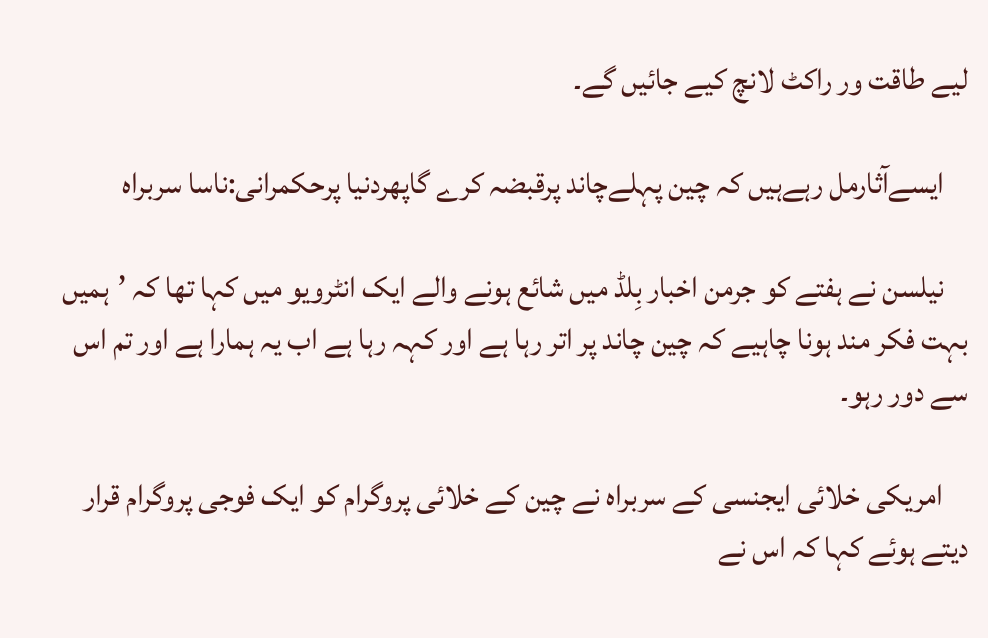لیے طاقت ور راکٹ لانچ کیے جائیں گے۔

    ایسےآثارمل رہےہیں کہ چین پہلےچاند پرقبضہ کرے گاپھردنیا پرحکمرانی:ناسا سربراہ

    نیلسن نے ہفتے کو جرمن اخبار بِلڈ میں شائع ہونے والے ایک انٹرویو میں کہا تھا کہ ’ہمیں بہت فکر مند ہونا چاہیے کہ چین چاند پر اتر رہا ہے اور کہہ رہا ہے اب یہ ہمارا ہے اور تم اس سے دور رہو۔

    امریکی خلائی ایجنسی کے سربراہ نے چین کے خلائی پروگرام کو ایک فوجی پروگرام قرار دیتے ہوئے کہا کہ اس نے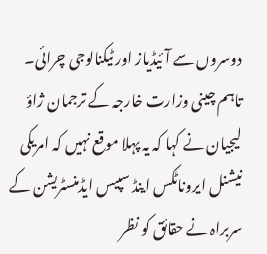دوسروں سے آئیڈیاز اور ٹیکنالوجی چرائی۔ تاہم چینی وزارت خارجہ کے ترجمان ژاؤ لیجیان نے کہا کہ یہ پہلا موقع نہیں کہ امریکی نیشنل ایروناٹکس اینڈ سپیس ایڈمنسٹریشن کے سربراہ نے حقائق کو نظر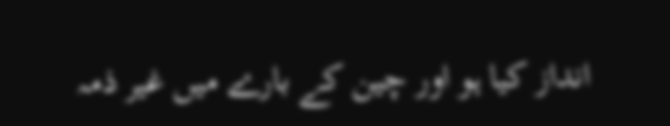انداز کیا ہو اور چین کے بارے میں غیر ذمہ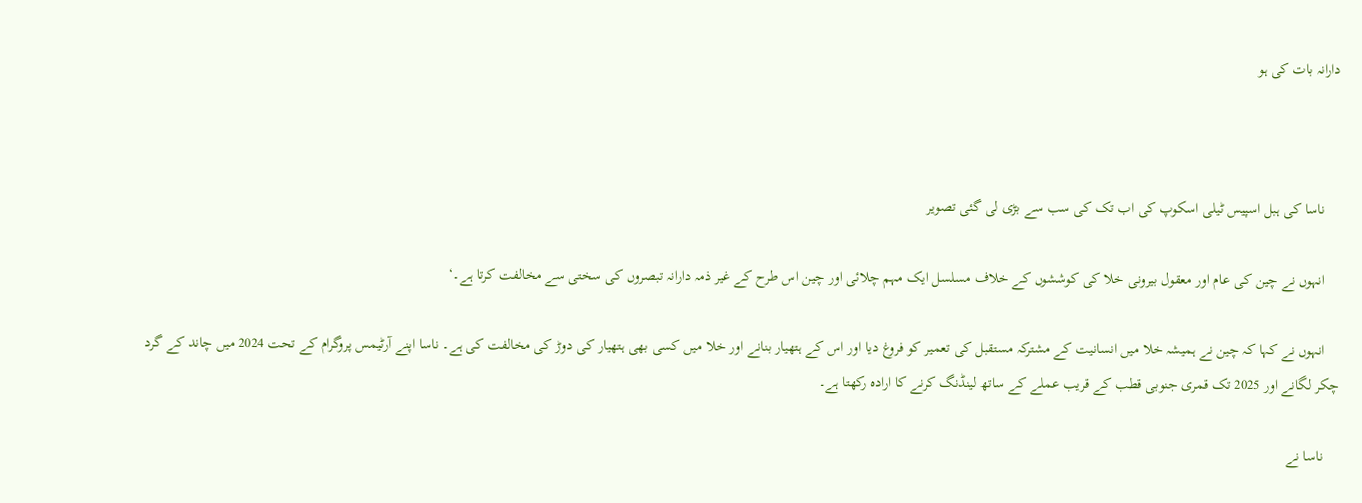دارانہ بات کی ہو



    ناسا کی ہبل اسپیس ٹیلی اسکوپ کی اب تک کی سب سے بڑی لی گئی تصویر

    انہوں نے چین کی عام اور معقول بیرونی خلا کی کوششوں کے خلاف مسلسل ایک مہم چلائی اور چین اس طرح کے غیر ذمہ دارانہ تبصروں کی سختی سے مخالفت کرتا ہے۔‘

    انہوں نے کہا کہ چین نے ہمیشہ خلا میں انسانیت کے مشترکہ مستقبل کی تعمیر کو فروغ دیا اور اس کے ہتھیار بنانے اور خلا میں کسی بھی ہتھیار کی دوڑ کی مخالفت کی ہے۔ ناسا اپنے آرٹیمس پروگرام کے تحت 2024 میں چاند کے گرد چکر لگانے اور 2025 تک قمری جنوبی قطب کے قریب عملے کے ساتھ لینڈنگ کرنے کا ارادہ رکھتا ہے۔

    ناسا نے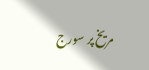مریخ پر سورج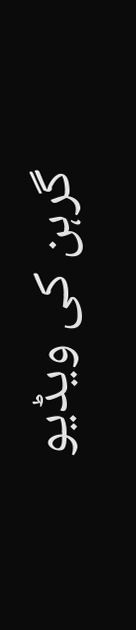گرہن کی ویڈیو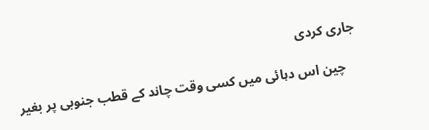جاری کردی

    چین اس دہائی میں کسی وقت چاند کے قطب جنوبی پر بغیر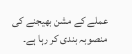عملے کے مشن بھیجنے کی منصوبہ بندی کر رہا ہے۔